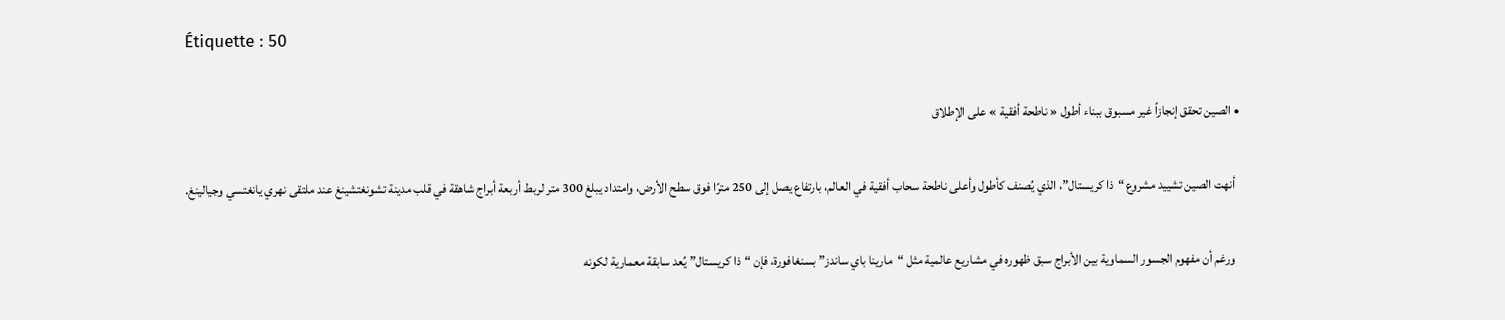Étiquette : 50

  • الصين تحقق إنجازاً غير مسبوق ببناء أطول « ناطحة أفقية » على الإطلاق

    أنهت الصين تشييد مشروع “ذا كريستال”، الذي يُصنف كأطول وأعلى ناطحة سحاب أفقية في العالم، بارتفاع يصل إلى 250 مترًا فوق سطح الأرض، وامتداد يبلغ 300 متر لربط أربعة أبراج شاهقة في قلب مدينة تشونغتشينغ عند ملتقى نهري يانغتسي وجيالينغ.

    ورغم أن مفهوم الجسور السماوية بين الأبراج سبق ظهوره في مشاريع عالمية مثل “مارينا باي ساندز” بسنغافورة، فإن “ذا كريستال” يُعد سابقة معمارية لكونه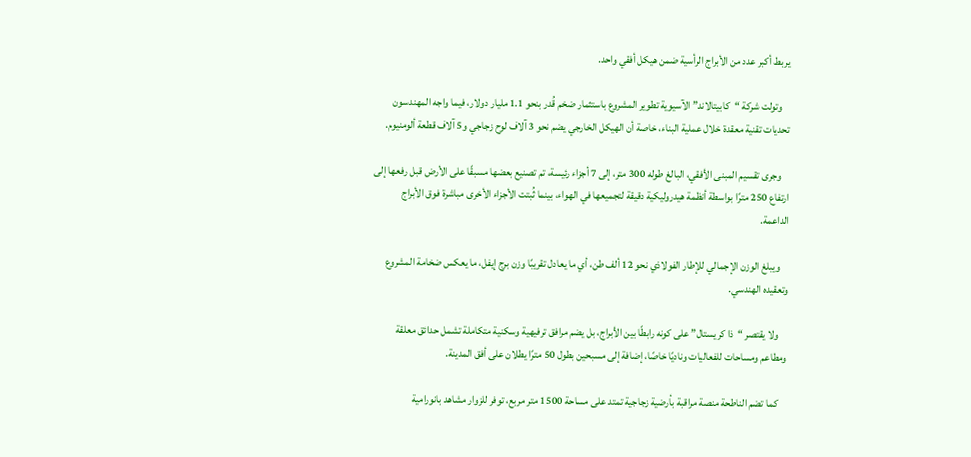يربط أكبر عدد من الأبراج الرأسية ضمن هيكل أفقي واحد.

    وتولت شركة “كابيتالاند” الآسيوية تطوير المشروع باستثمار ضخم قُدر بنحو 1.1 مليار دولار، فيما واجه المهندسون تحديات تقنية معقدة خلال عملية البناء، خاصة أن الهيكل الخارجي يضم نحو 3 آلاف لوح زجاجي و5 آلاف قطعة ألومنيوم.

    وجرى تقسيم المبنى الأفقي، البالغ طوله 300 متر، إلى 7 أجزاء رئيسة، تم تصنيع بعضها مسبقًا على الأرض قبل رفعها إلى ارتفاع 250 مترًا بواسطة أنظمة هيدروليكية دقيقة لتجميعها في الهواء، بينما ثُبتت الأجزاء الأخرى مباشرة فوق الأبراج الداعمة.

    ويبلغ الوزن الإجمالي للإطار الفولاذي نحو 12 ألف طن، أي ما يعادل تقريبًا وزن برج إيفل، ما يعكس ضخامة المشروع وتعقيده الهندسي.

    ولا يقتصر “ذا كريستال” على كونه رابطًا بين الأبراج، بل يضم مرافق ترفيهية وسكنية متكاملة تشمل حدائق معلقة ومطاعم ومساحات للفعاليات وناديًا خاصًا، إضافة إلى مسبحين بطول 50 مترًا يطلان على أفق المدينة.

    كما تضم الناطحة منصة مراقبة بأرضية زجاجية تمتد على مساحة 1500 متر مربع، توفر للزوار مشاهد بانورامية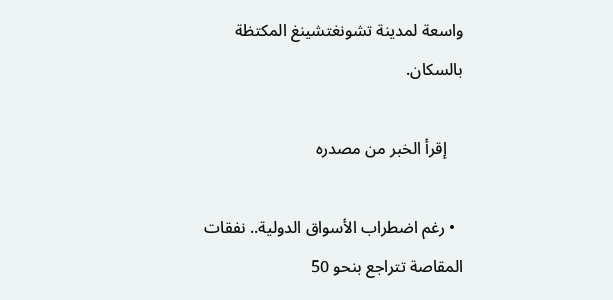واسعة لمدينة تشونغتشينغ المكتظة بالسكان.

    إقرأ الخبر من مصدره

  • رغم اضطراب الأسواق الدولية.. نفقات المقاصة تتراجع بنحو 50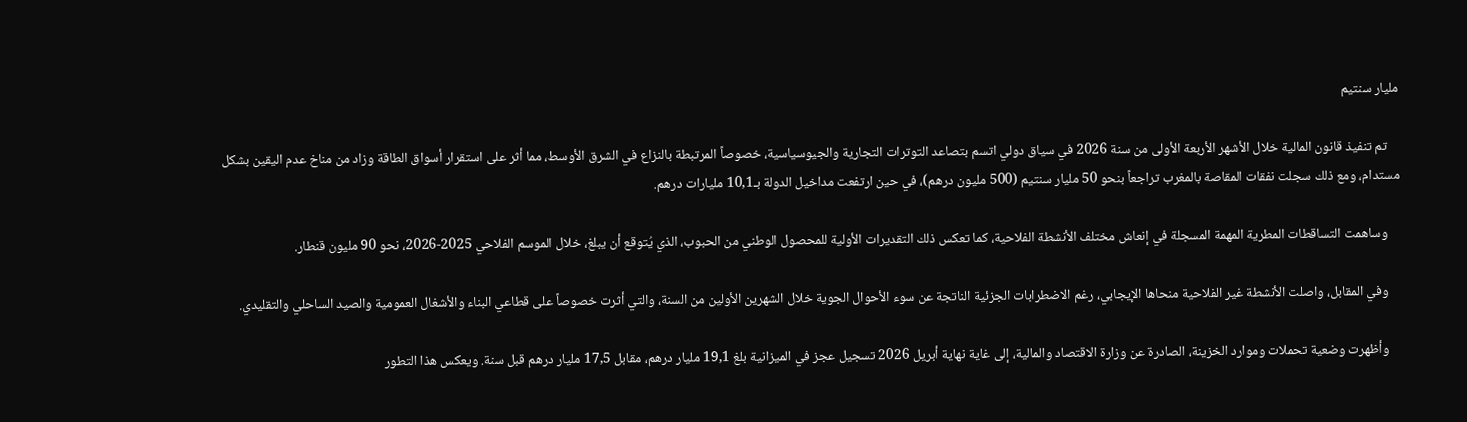مليار سنتيم

    تم تنفيذ قانون المالية خلال الأشهر الأربعة الأولى من سنة 2026 في سياق دولي اتسم بتصاعد التوترات التجارية والجيوسياسية، خصوصاً المرتبطة بالنزاع في الشرق الأوسط، مما أثر على استقرار أسواق الطاقة وزاد من مناخ عدم اليقين بشكل مستدام، ومع ذلك سجلت نفقات المقاصة بالمغرب تراجعاً بنحو 50 مليار سنتيم (500 مليون درهم)، في حين ارتفعت مداخيل الدولة بـ10,1 مليارات درهم.

    وساهمت التساقطات المطرية المهمة المسجلة في إنعاش مختلف الأنشطة الفلاحية، كما تعكس ذلك التقديرات الأولية للمحصول الوطني من الحبوب، الذي يُتوقع أن يبلغ، خلال الموسم الفلاحي 2025-2026، نحو 90 مليون قنطار.

    وفي المقابل، واصلت الأنشطة غير الفلاحية منحاها الإيجابي، رغم الاضطرابات الجزئية الناتجة عن سوء الأحوال الجوية خلال الشهرين الأولين من السنة، والتي أثرت خصوصاً على قطاعي البناء والأشغال العمومية والصيد الساحلي والتقليدي.

    وأظهرت وضعية تحملات وموارد الخزينة، الصادرة عن وزارة الاقتصاد والمالية، إلى غاية نهاية أبريل 2026 تسجيل عجز في الميزانية بلغ 19,1 مليار درهم، مقابل 17,5 مليار درهم قبل سنة. ويعكس هذا التطور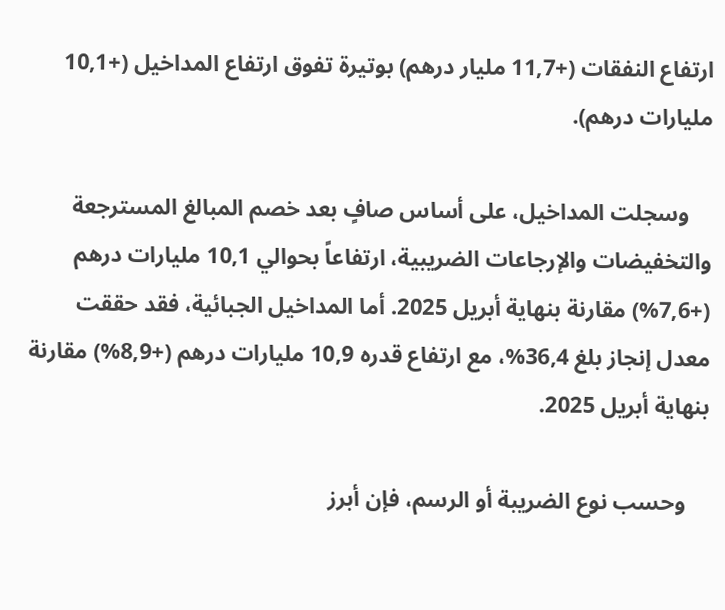ارتفاع النفقات (+11,7 مليار درهم) بوتيرة تفوق ارتفاع المداخيل (+10,1 مليارات درهم).

    وسجلت المداخيل، على أساس صافٍ بعد خصم المبالغ المسترجعة والتخفيضات والإرجاعات الضريبية، ارتفاعاً بحوالي 10,1 مليارات درهم (+7,6%) مقارنة بنهاية أبريل 2025. أما المداخيل الجبائية، فقد حققت معدل إنجاز بلغ 36,4%، مع ارتفاع قدره 10,9 مليارات درهم (+8,9%) مقارنة بنهاية أبريل 2025.

    وحسب نوع الضريبة أو الرسم، فإن أبرز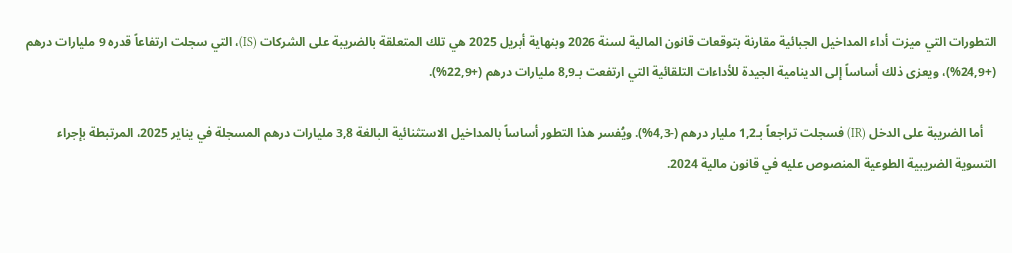التطورات التي ميزت أداء المداخيل الجبائية مقارنة بتوقعات قانون المالية لسنة 2026 وبنهاية أبريل 2025 هي تلك المتعلقة بالضريبة على الشركات (IS)، التي سجلت ارتفاعاً قدره 9 مليارات درهم (+24,9%)، ويعزى ذلك أساساً إلى الدينامية الجيدة للأداءات التلقائية التي ارتفعت بـ8,9 مليارات درهم (+22,9%).

    أما الضريبة على الدخل (IR) فسجلت تراجعاً بـ1,2 مليار درهم (-4,3%). ويُفسر هذا التطور أساساً بالمداخيل الاستثنائية البالغة 3,8 مليارات درهم المسجلة في يناير 2025، المرتبطة بإجراء التسوية الضريبية الطوعية المنصوص عليه في قانون مالية 2024.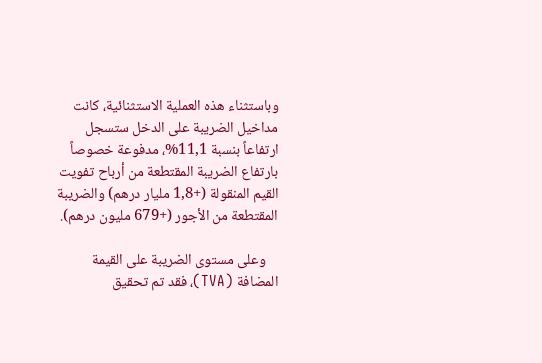وباستثناء هذه العملية الاستثنائية، كانت مداخيل الضريبة على الدخل ستسجل ارتفاعاً بنسبة 11,1%، مدفوعة خصوصاً بارتفاع الضريبة المقتطعة من أرباح تفويت القيم المنقولة (+1,8 مليار درهم) والضريبة المقتطعة من الأجور (+679 مليون درهم).

    وعلى مستوى الضريبة على القيمة المضافة (TVA)، فقد تم تحقيق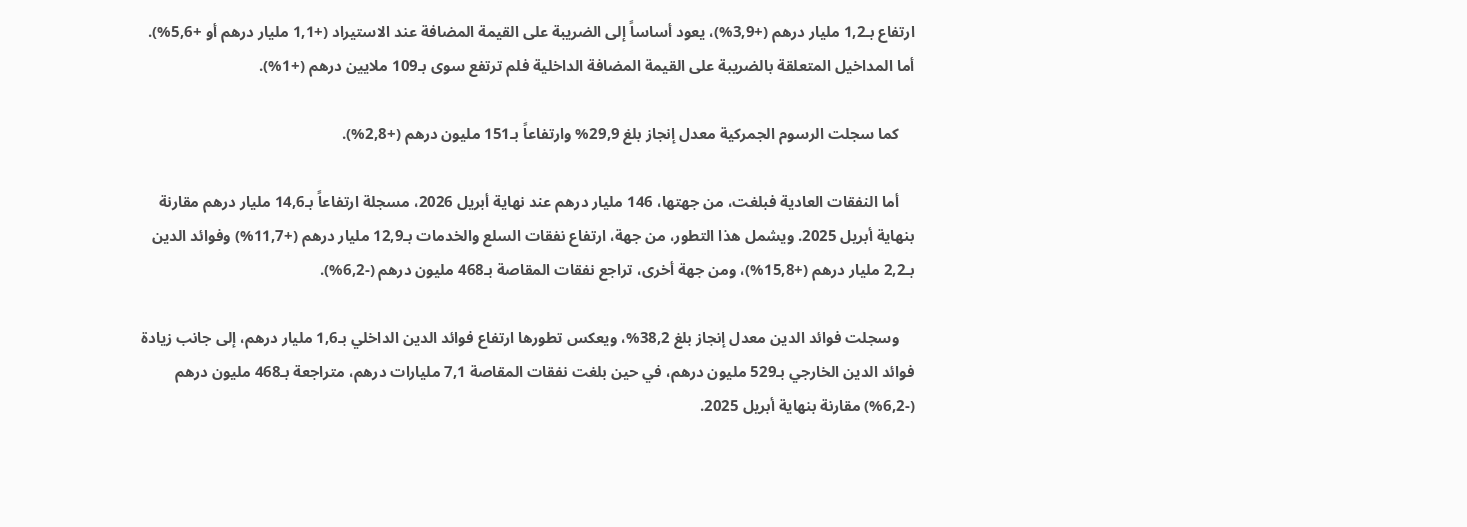ارتفاع بـ1,2 مليار درهم (+3,9%)، يعود أساساً إلى الضريبة على القيمة المضافة عند الاستيراد (+1,1 مليار درهم أو +5,6%). أما المداخيل المتعلقة بالضريبة على القيمة المضافة الداخلية فلم ترتفع سوى بـ109 ملايين درهم (+1%).

    كما سجلت الرسوم الجمركية معدل إنجاز بلغ 29,9% وارتفاعاً بـ151 مليون درهم (+2,8%).

    أما النفقات العادية فبلغت، من جهتها، 146 مليار درهم عند نهاية أبريل 2026، مسجلة ارتفاعاً بـ14,6 مليار درهم مقارنة بنهاية أبريل 2025. ويشمل هذا التطور، من جهة، ارتفاع نفقات السلع والخدمات بـ12,9 مليار درهم (+11,7%) وفوائد الدين بـ2,2 مليار درهم (+15,8%)، ومن جهة أخرى، تراجع نفقات المقاصة بـ468 مليون درهم (-6,2%).

    وسجلت فوائد الدين معدل إنجاز بلغ 38,2%، ويعكس تطورها ارتفاع فوائد الدين الداخلي بـ1,6 مليار درهم، إلى جانب زيادة فوائد الدين الخارجي بـ529 مليون درهم، في حين بلغت نفقات المقاصة 7,1 مليارات درهم، متراجعة بـ468 مليون درهم (-6,2%) مقارنة بنهاية أبريل 2025.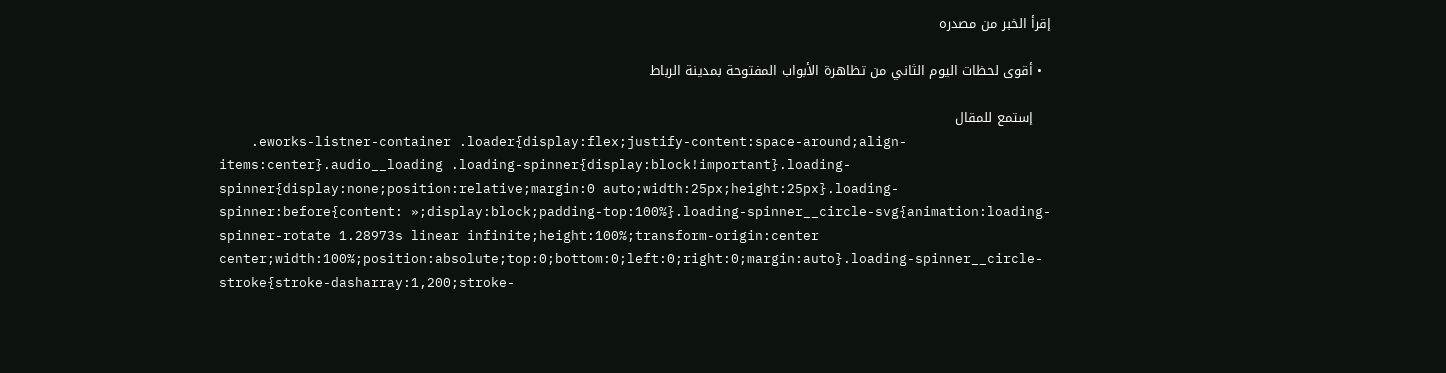إقرأ الخبر من مصدره

  • أقوى لحظات اليوم الثاني من تظاهرة الأبواب المفتوحة بمدينة الرباط

    إستمع للمقال
    .eworks-listner-container .loader{display:flex;justify-content:space-around;align-items:center}.audio__loading .loading-spinner{display:block!important}.loading-spinner{display:none;position:relative;margin:0 auto;width:25px;height:25px}.loading-spinner:before{content: »;display:block;padding-top:100%}.loading-spinner__circle-svg{animation:loading-spinner-rotate 1.28973s linear infinite;height:100%;transform-origin:center center;width:100%;position:absolute;top:0;bottom:0;left:0;right:0;margin:auto}.loading-spinner__circle-stroke{stroke-dasharray:1,200;stroke-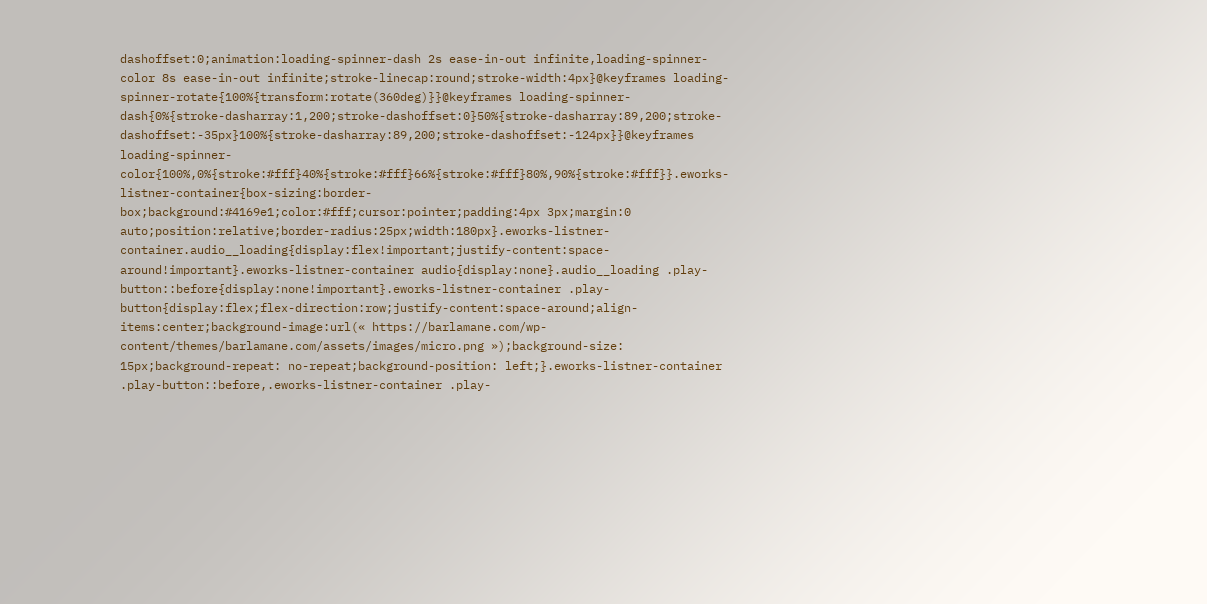dashoffset:0;animation:loading-spinner-dash 2s ease-in-out infinite,loading-spinner-color 8s ease-in-out infinite;stroke-linecap:round;stroke-width:4px}@keyframes loading-spinner-rotate{100%{transform:rotate(360deg)}}@keyframes loading-spinner-dash{0%{stroke-dasharray:1,200;stroke-dashoffset:0}50%{stroke-dasharray:89,200;stroke-dashoffset:-35px}100%{stroke-dasharray:89,200;stroke-dashoffset:-124px}}@keyframes loading-spinner-color{100%,0%{stroke:#fff}40%{stroke:#fff}66%{stroke:#fff}80%,90%{stroke:#fff}}.eworks-listner-container{box-sizing:border-box;background:#4169e1;color:#fff;cursor:pointer;padding:4px 3px;margin:0 auto;position:relative;border-radius:25px;width:180px}.eworks-listner-container.audio__loading{display:flex!important;justify-content:space-around!important}.eworks-listner-container audio{display:none}.audio__loading .play-button::before{display:none!important}.eworks-listner-container .play-button{display:flex;flex-direction:row;justify-content:space-around;align-items:center;background-image:url(« https://barlamane.com/wp-content/themes/barlamane.com/assets/images/micro.png »);background-size: 15px;background-repeat: no-repeat;background-position: left;}.eworks-listner-container .play-button::before,.eworks-listner-container .play-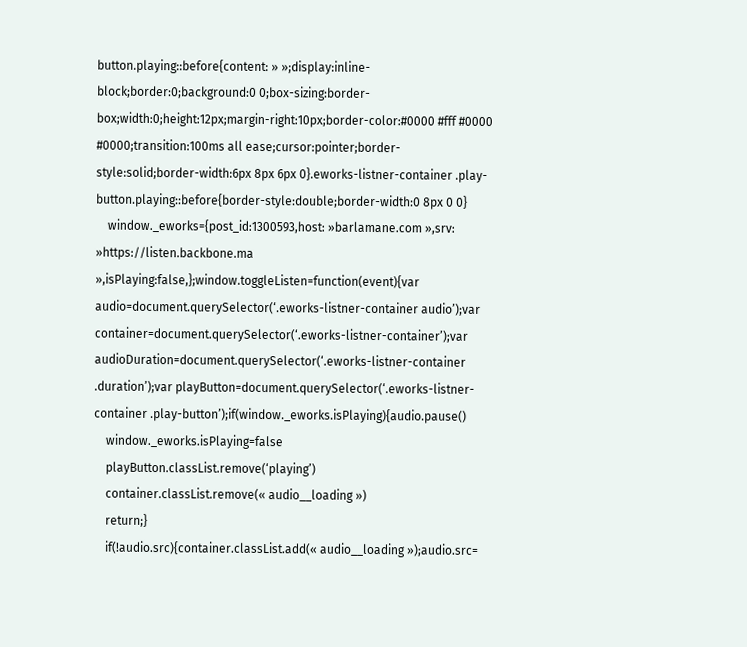button.playing::before{content: » »;display:inline-block;border:0;background:0 0;box-sizing:border-box;width:0;height:12px;margin-right:10px;border-color:#0000 #fff #0000 #0000;transition:100ms all ease;cursor:pointer;border-style:solid;border-width:6px 8px 6px 0}.eworks-listner-container .play-button.playing::before{border-style:double;border-width:0 8px 0 0}
    window._eworks={post_id:1300593,host: »barlamane.com »,srv: »https://listen.backbone.ma »,isPlaying:false,};window.toggleListen=function(event){var audio=document.querySelector(‘.eworks-listner-container audio’);var container=document.querySelector(‘.eworks-listner-container’);var audioDuration=document.querySelector(‘.eworks-listner-container .duration’);var playButton=document.querySelector(‘.eworks-listner-container .play-button’);if(window._eworks.isPlaying){audio.pause()
    window._eworks.isPlaying=false
    playButton.classList.remove(‘playing’)
    container.classList.remove(« audio__loading »)
    return;}
    if(!audio.src){container.classList.add(« audio__loading »);audio.src=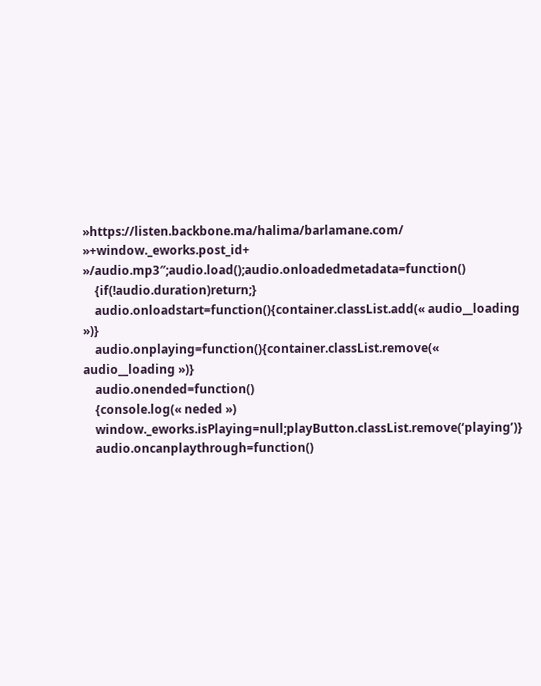»https://listen.backbone.ma/halima/barlamane.com/ »+window._eworks.post_id+ »/audio.mp3″;audio.load();audio.onloadedmetadata=function()
    {if(!audio.duration)return;}
    audio.onloadstart=function(){container.classList.add(« audio__loading »)}
    audio.onplaying=function(){container.classList.remove(« audio__loading »)}
    audio.onended=function()
    {console.log(« neded »)
    window._eworks.isPlaying=null;playButton.classList.remove(‘playing’)}
    audio.oncanplaythrough=function()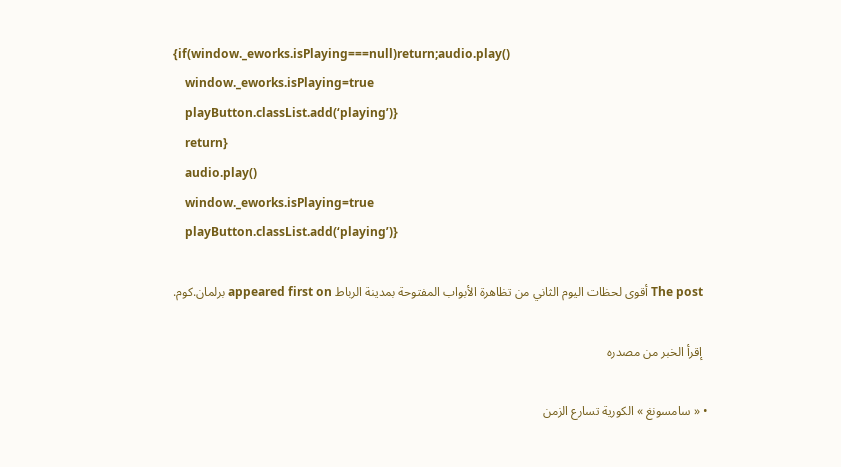{if(window._eworks.isPlaying===null)return;audio.play()
    window._eworks.isPlaying=true
    playButton.classList.add(‘playing’)}
    return}
    audio.play()
    window._eworks.isPlaying=true
    playButton.classList.add(‘playing’)}

    The post أقوى لحظات اليوم الثاني من تظاهرة الأبواب المفتوحة بمدينة الرباط appeared first on برلمان.كوم.

    إقرأ الخبر من مصدره

  • « سامسونغ » الكورية تسارع الزمن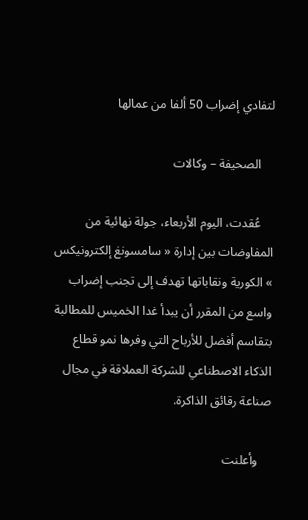لتفادي إضراب 50 ألفا من عمالها

    الصحيفة – وكالات

    عُقدت، اليوم الأربعاء، جولة نهائية من المفاوضات بين إدارة « سامسونغ إلكترونيكس » الكورية ونقاباتها تهدف إلى تجنب إضراب واسع من المقرر أن يبدأ غدا الخميس للمطالبة بتقاسم أفضل للأرباح التي وفرها نمو قطاع الذكاء الاصطناعي للشركة العملاقة في مجال صناعة رقائق الذاكرة.

    وأعلنت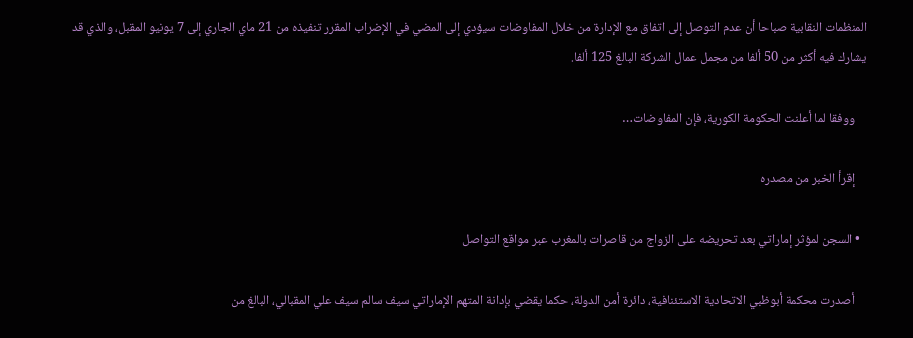المنظمات النقابية صباحا أن عدم التوصل إلى اتفاق مع الإدارة من خلال المفاوضات سيؤدي إلى المضي في الإضراب المقرر تنفيذه من 21 ماي الجاري إلى 7 يونيو المقبل، والذي قد يشارك فيه أكثر من 50 ألفا من مجمل عمال الشركة البالغ 125 ألفا.

    ووفقا لما أعلنت الحكومة الكورية، فإن المفاوضات…

    إقرأ الخبر من مصدره

  • السجن لمؤثر إماراتي بعد تحريضه على الزواج من قاصرات بالمغرب عبر مواقع التواصل

    أصدرت محكمة أبوظبي الاتحادية الاستئنافية، دائرة أمن الدولة، حكما يقضي بإدانة المتهم الإماراتي سيف سالم سيف علي المقبالي، البالغ من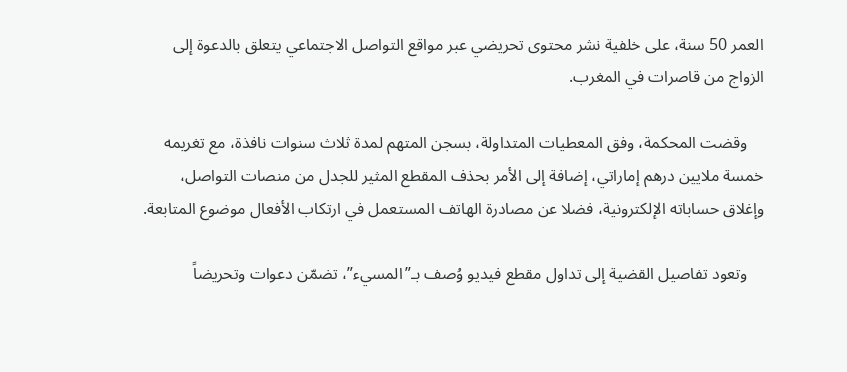العمر 50 سنة، على خلفية نشر محتوى تحريضي عبر مواقع التواصل الاجتماعي يتعلق بالدعوة إلى الزواج من قاصرات في المغرب.

    وقضت المحكمة، وفق المعطيات المتداولة، بسجن المتهم لمدة ثلاث سنوات نافذة، مع تغريمه خمسة ملايين درهم إماراتي، إضافة إلى الأمر بحذف المقطع المثير للجدل من منصات التواصل، وإغلاق حساباته الإلكترونية، فضلا عن مصادرة الهاتف المستعمل في ارتكاب الأفعال موضوع المتابعة.

    وتعود تفاصيل القضية إلى تداول مقطع فيديو وُصف بـ”المسيء”، تضمّن دعوات وتحريضاً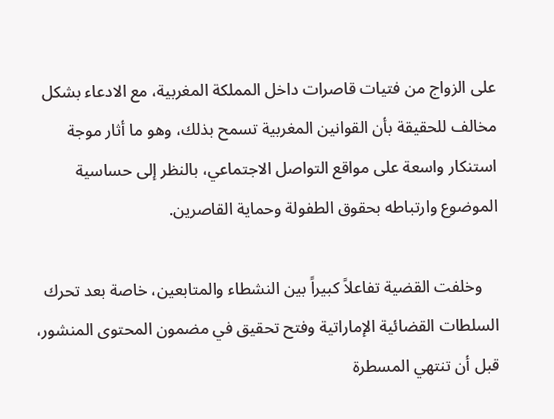على الزواج من فتيات قاصرات داخل المملكة المغربية، مع الادعاء بشكل مخالف للحقيقة بأن القوانين المغربية تسمح بذلك، وهو ما أثار موجة استنكار واسعة على مواقع التواصل الاجتماعي، بالنظر إلى حساسية الموضوع وارتباطه بحقوق الطفولة وحماية القاصرين.

    وخلفت القضية تفاعلاً كبيراً بين النشطاء والمتابعين، خاصة بعد تحرك السلطات القضائية الإماراتية وفتح تحقيق في مضمون المحتوى المنشور، قبل أن تنتهي المسطرة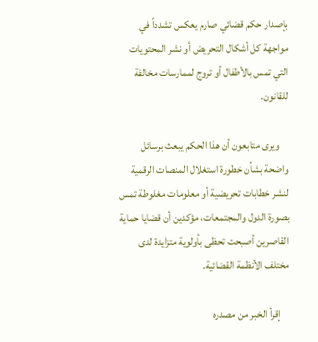بإصدار حكم قضائي صارم يعكس تشدداً في مواجهة كل أشكال التحريض أو نشر المحتويات التي تمس بالأطفال أو تروج لممارسات مخالفة للقانون.

    ويرى متابعون أن هذا الحكم يبعث برسائل واضحة بشأن خطورة استغلال المنصات الرقمية لنشر خطابات تحريضية أو معلومات مغلوطة تمس بصورة الدول والمجتمعات، مؤكدين أن قضايا حماية القاصرين أصبحت تحظى بأولوية متزايدة لدى مختلف الأنظمة القضائية.

    إقرأ الخبر من مصدره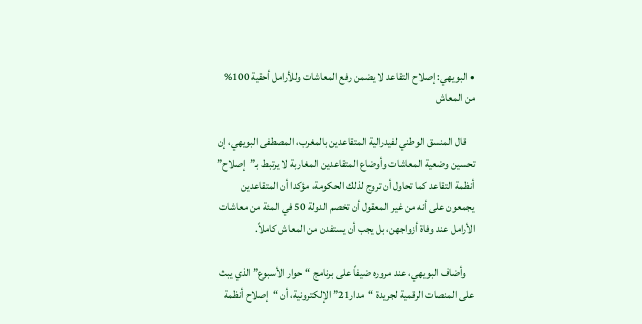• البويهي: إصلاح التقاعد لا يضمن رفع المعاشات وللأرامل أحقية 100% من المعاش

    قال المنسق الوطني لفيدرالية المتقاعدين بالمغرب، المصطفى البويهي، إن تحسين وضعية المعاشات وأوضاع المتقاعدين المغاربة لا يرتبط بـ”إصلاح” أنظمة التقاعد كما تحاول أن تروج لذلك الحكومة، مؤكدا أن المتقاعدين يجمعون على أنه من غير المعقول أن تخصم الدولة 50 في المئة من معاشات الأرامل عند وفاة أزواجهن، بل يجب أن يستفدن من المعاش كاملاً.

    وأضاف البويهي، عند مروره ضيفاً على برنامج “حوار الأسبوع” الذي يبث على المنصات الرقمية لجريدة “مدار21” الإلكترونية، أن “إصلاح أنظمة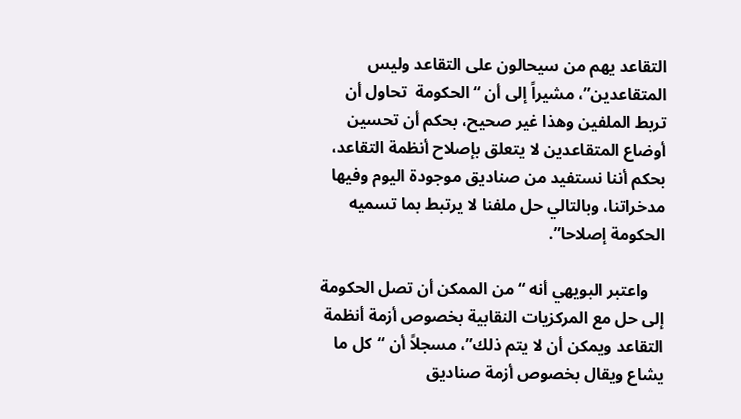التقاعد يهم من سيحالون على التقاعد وليس المتقاعدين”، مشيراً إلى أن “الحكومة  تحاول أن تربط الملفين وهذا غير صحيح، بحكم أن تحسين أوضاع المتقاعدين لا يتعلق بإصلاح أنظمة التقاعد، بحكم أننا نستفيد من صناديق موجودة اليوم وفيها مدخراتنا، وبالتالي حل ملفنا لا يرتبط بما تسميه الحكومة إصلاحا”.

    واعتبر البويهي أنه “من الممكن أن تصل الحكومة إلى حل مع المركزيات النقابية بخصوص أزمة أنظمة التقاعد ويمكن أن لا يتم ذلك”، مسجلاً أن “كل ما يشاع ويقال بخصوص أزمة صناديق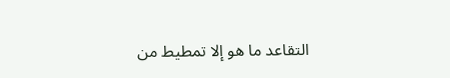التقاعد ما هو إلا تمطيط من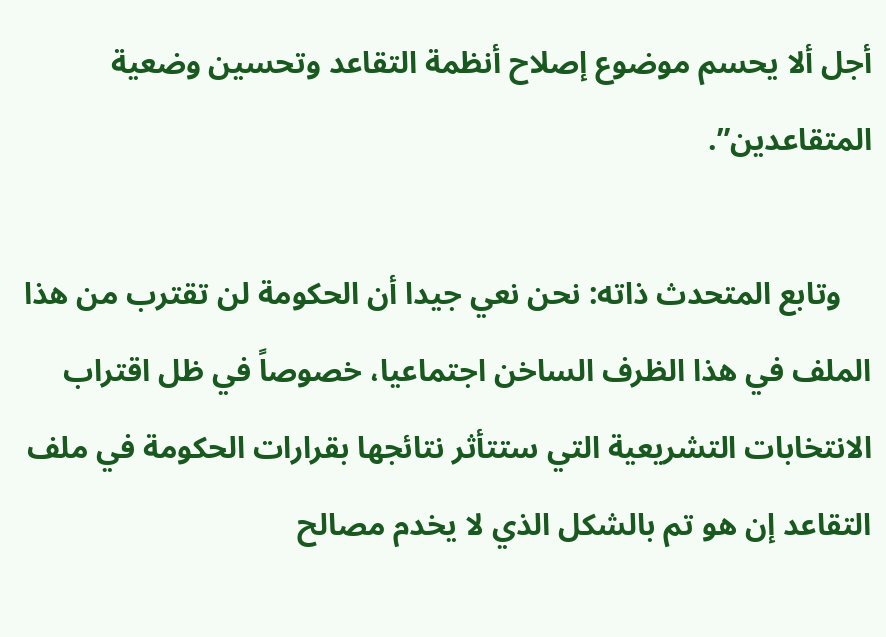أجل ألا يحسم موضوع إصلاح أنظمة التقاعد وتحسين وضعية المتقاعدين”.

    وتابع المتحدث ذاته: نحن نعي جيدا أن الحكومة لن تقترب من هذا الملف في هذا الظرف الساخن اجتماعيا، خصوصاً في ظل اقتراب الانتخابات التشريعية التي ستتأثر نتائجها بقرارات الحكومة في ملف التقاعد إن هو تم بالشكل الذي لا يخدم مصالح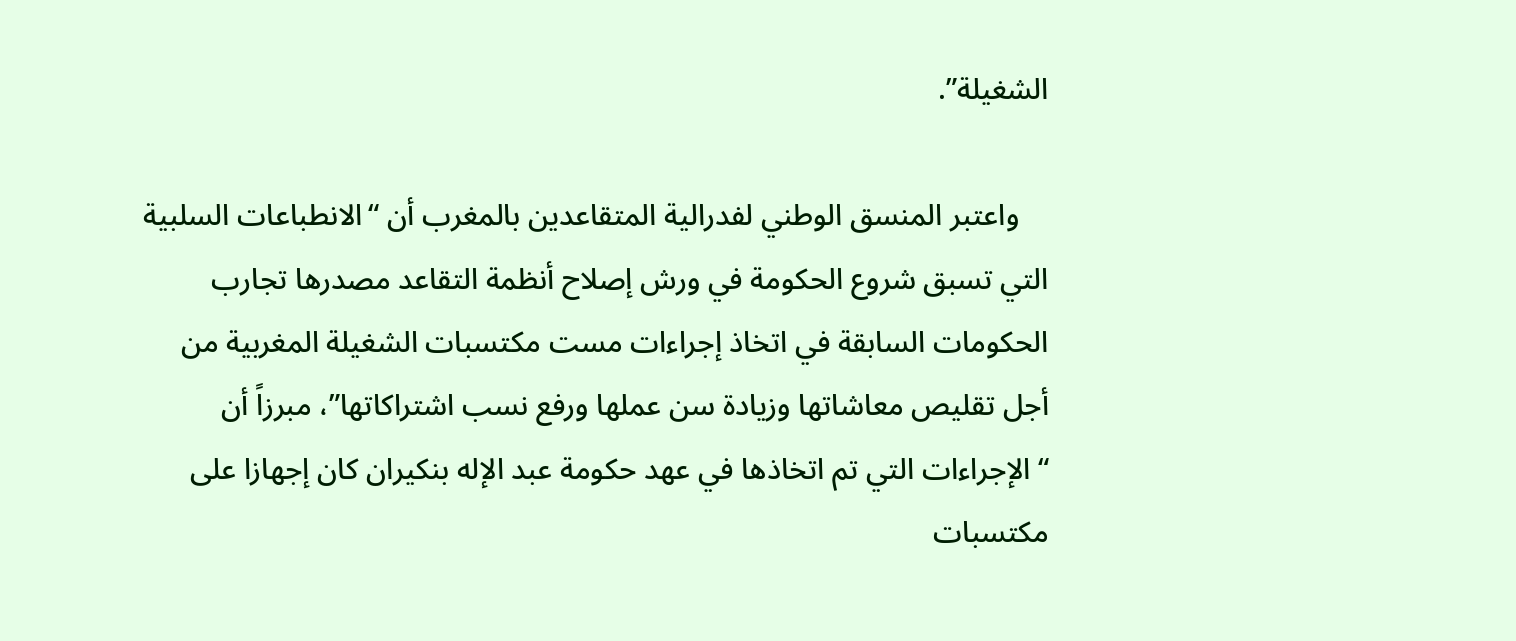الشغيلة”.

    واعتبر المنسق الوطني لفدرالية المتقاعدين بالمغرب أن “الانطباعات السلبية التي تسبق شروع الحكومة في ورش إصلاح أنظمة التقاعد مصدرها تجارب الحكومات السابقة في اتخاذ إجراءات مست مكتسبات الشغيلة المغربية من أجل تقليص معاشاتها وزيادة سن عملها ورفع نسب اشتراكاتها”، مبرزاً أن “الإجراءات التي تم اتخاذها في عهد حكومة عبد الإله بنكيران كان إجهازا على مكتسبات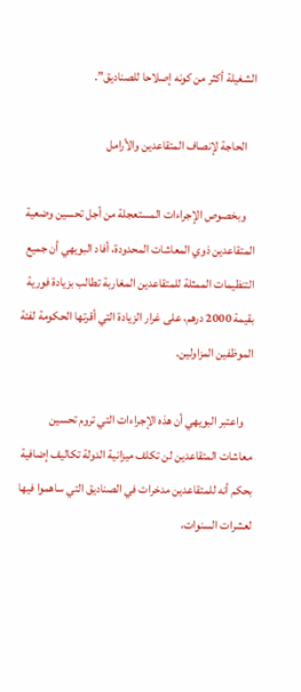الشغيلة أكثر من كونه إصلاحا للصناديق”.

    الحاجة لإنصاف المتقاعدين والأرامل

    وبخصوص الإجراءات المستعجلة من أجل تحسين وضعية المتقاعدين ذوي المعاشات المحدودة، أفاد البويهي أن جميع التنظيمات الممثلة للمتقاعدين المغاربة تطالب بزيادة فورية بقيمة 2000 درهم، على غرار الزيادة التي أقرتها الحكومة لفئة الموظفين المزاولين.

    واعتبر البويهي أن هذه الإجراءات التي تروم تحسين معاشات المتقاعدين لن تكلف ميزانية الدولة تكاليف إضافية بحكم أنه للمتقاعدين مدخرات في الصناديق التي ساهموا فيها لعشرات السنوات،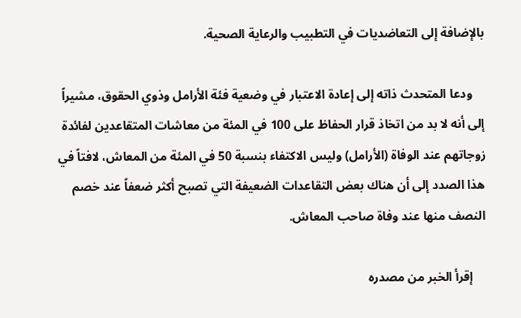بالإضافة إلى التعاضديات في التطبيب والرعاية الصحية.

    ودعا المتحدث ذاته إلى إعادة الاعتبار في وضعية فئة الأرامل وذوي الحقوق، مشيراً إلى أنه لا بد من اتخاذ قرار الحفاظ على 100 في المئة من معاشات المتقاعدين لفائدة زوجاتهم عند الوفاة (الأرامل) وليس الاكتفاء بنسبة 50 في المئة من المعاش، لافتاً في هذا الصدد إلى أن هناك بعض التقاعدات الضعيفة التي تصبح أكثر ضعفاً عند خصم النصف منها عند وفاة صاحب المعاش.

    إقرأ الخبر من مصدره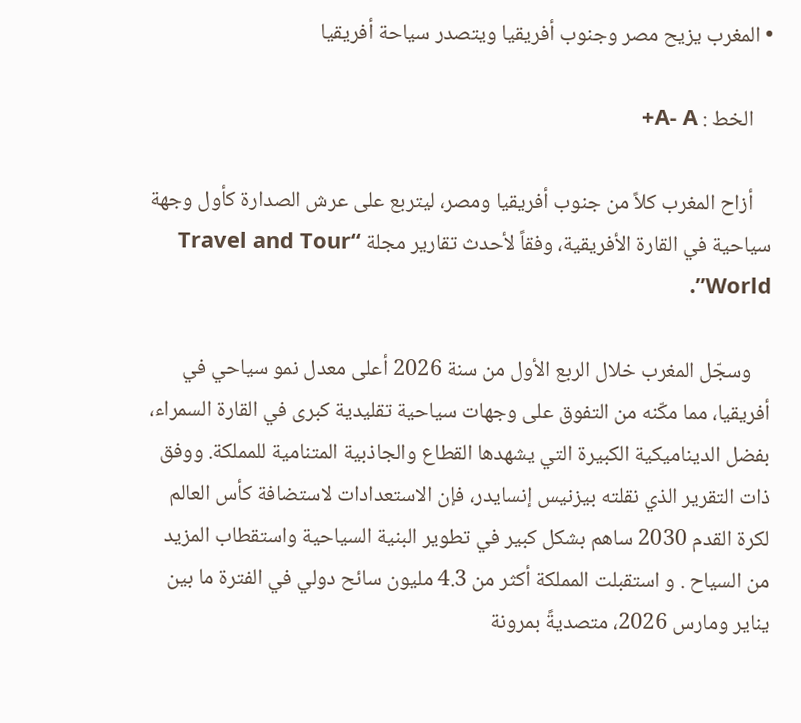• المغرب يزيح مصر وجنوب أفريقيا ويتصدر سياحة أفريقيا

    الخط : A- A+

    أزاح المغرب كلاً من جنوب أفريقيا ومصر، ليتربع على عرش الصدارة كأول وجهة سياحية في القارة الأفريقية، وفقاً لأحدث تقارير مجلة “Travel and Tour World”.

    وسجّل المغرب خلال الربع الأول من سنة 2026 أعلى معدل نمو سياحي في أفريقيا، مما مكّنه من التفوق على وجهات سياحية تقليدية كبرى في القارة السمراء، بفضل الديناميكية الكبيرة التي يشهدها القطاع والجاذبية المتنامية للمملكة. ووفق ذات التقرير الذي نقلته بيزنيس إنسايدر، فإن الاستعدادات لاستضافة كأس العالم لكرة القدم 2030 ساهم بشكل كبير في تطوير البنية السياحية واستقطاب المزيد من السياح . و استقبلت المملكة أكثر من 4.3 مليون سائح دولي في الفترة ما بين يناير ومارس 2026، متصديةً بمرونة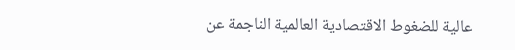عالية للضغوط الاقتصادية العالمية الناجمة عن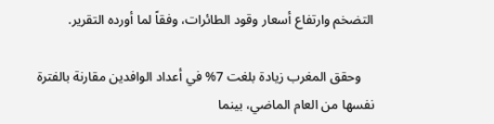التضخم وارتفاع أسعار وقود الطائرات، وفقاً لما أورده التقرير.

    وحقق المغرب زيادة بلغت 7% في أعداد الوافدين مقارنة بالفترة نفسها من العام الماضي، بينما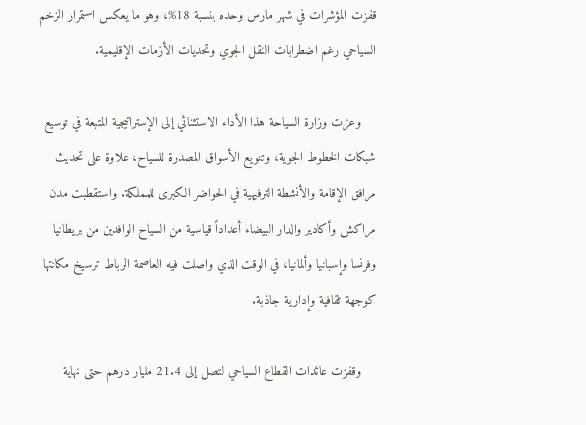قفزت المؤشرات في شهر مارس وحده بنسبة 18%، وهو ما يعكس استمرار الزخم السياحي رغم اضطرابات النقل الجوي وتحديات الأزمات الإقليمية.

    وعزت وزارة السياحة هذا الأداء الاستثنائي إلى الإستراتيجية المتبعة في توسيع شبكات الخطوط الجوية، وتنويع الأسواق المصدرة للسياح، علاوة على تحديث مرافق الإقامة والأنشطة الترفيهية في الحواضر الكبرى للمملكة. واستقطبت مدن مراكش وأكادير والدار البيضاء أعداداً قياسية من السياح الوافدين من بريطانيا وفرنسا وإسبانيا وألمانيا، في الوقت الذي واصلت فيه العاصمة الرباط ترسيخ مكانتها كوجهة ثقافية وإدارية جاذبة.

    وقفزت عائدات القطاع السياحي لتصل إلى 21.4 مليار درهم حتى نهاية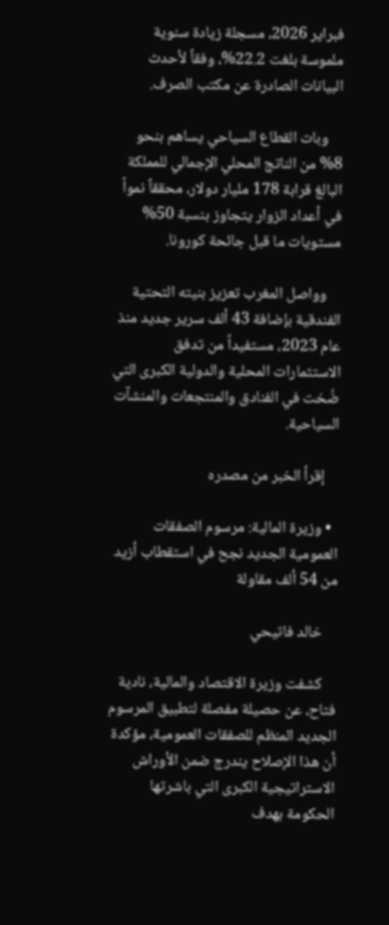فبراير 2026، مسجلة زيادة سنوية ملموسة بلغت 22.2%، وفقاً لأحدث البيانات الصادرة عن مكتب الصرف.

    وبات القطاع السياحي يساهم بنحو 8% من الناتج المحلي الإجمالي للمملكة البالغ قرابة 178 مليار دولار، محققاً نمواً في أعداد الزوار يتجاوز بنسبة 50% مستويات ما قبل جائحة كورونا.

    وواصل المغرب تعزيز بنيته التحتية الفندقية بإضافة 43 ألف سرير جديد منذ عام 2023، مستفيداً من تدفق الاستثمارات المحلية والدولية الكبرى التي ضُخت في الفنادق والمنتجعات والمنشآت السياحية.

    إقرأ الخبر من مصدره

  • وزيرة المالية: مرسوم الصفقات العمومية الجديد نجح في استقطاب أزيد من 54 ألف مقاولة

    خالد فاتيحي

    كشفت وزيرة الاقتصاد والمالية، نادية فتاح، عن حصيلة مفصلة لتطبيق المرسوم الجديد المنظم للصفقات العمومية، مؤكدة أن هذا الإصلاح يندرج ضمن الأوراش الاستراتيجية الكبرى التي باشرتها الحكومة بهدف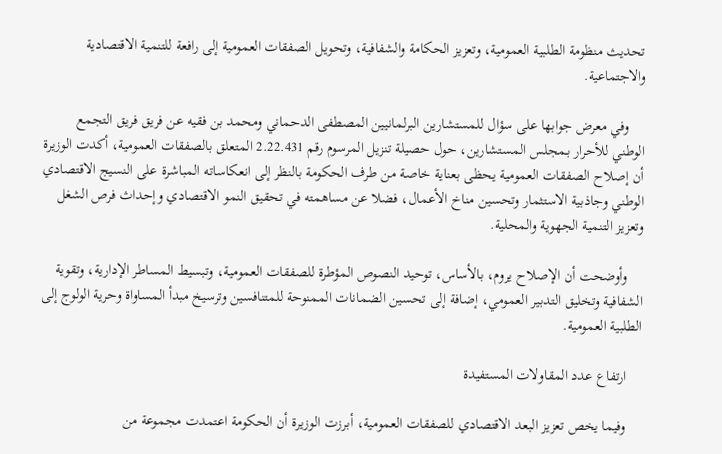تحديث منظومة الطلبية العمومية، وتعزيز الحكامة والشفافية، وتحويل الصفقات العمومية إلى رافعة للتنمية الاقتصادية والاجتماعية.

    وفي معرض جوابها على سؤال للمستشارين البرلمانيين المصطفى الدحماني ومحمد بن فقيه عن فريق فريق التجمع الوطني للأحرار بـمجلس المستشارين، حول حصيلة تنزيل المرسوم رقم 2.22.431 المتعلق بالصفقات العمومية، أكدت الوزيرة أن إصلاح الصفقات العمومية يحظى بعناية خاصة من طرف الحكومة بالنظر إلى انعكاساته المباشرة على النسيج الاقتصادي الوطني وجاذبية الاستثمار وتحسين مناخ الأعمال، فضلا عن مساهمته في تحقيق النمو الاقتصادي وإحداث فرص الشغل وتعزيز التنمية الجهوية والمحلية.

    وأوضحت أن الإصلاح يروم، بالأساس، توحيد النصوص المؤطرة للصفقات العمومية، وتبسيط المساطر الإدارية، وتقوية الشفافية وتخليق التدبير العمومي، إضافة إلى تحسين الضمانات الممنوحة للمتنافسين وترسيخ مبدأ المساواة وحرية الولوج إلى الطلبية العمومية.

    ارتفاع عدد المقاولات المستفيدة

    وفيما يخص تعزيز البعد الاقتصادي للصفقات العمومية، أبرزت الوزيرة أن الحكومة اعتمدت مجموعة من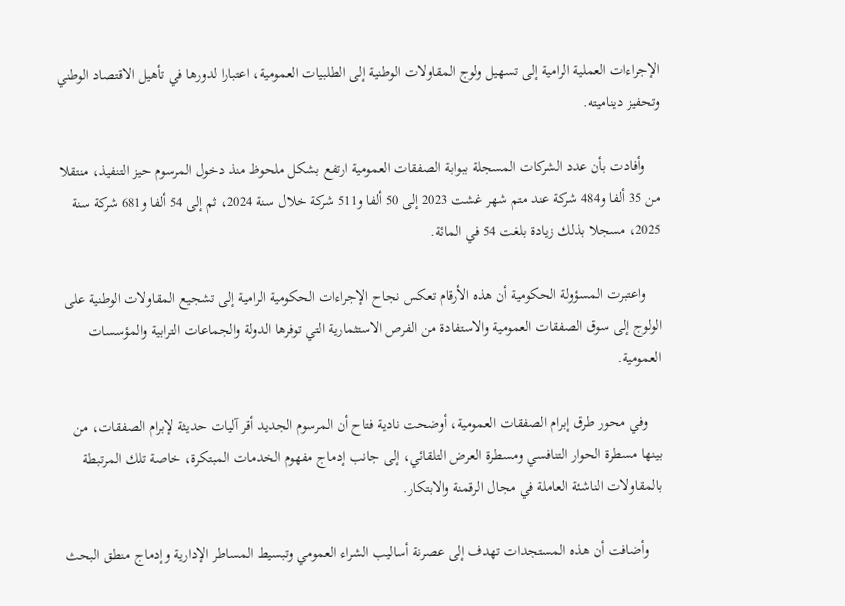الإجراءات العملية الرامية إلى تسهيل ولوج المقاولات الوطنية إلى الطلبيات العمومية، اعتبارا لدورها في تأهيل الاقتصاد الوطني وتحفيز ديناميته.

    وأفادت بأن عدد الشركات المسجلة ببوابة الصفقات العمومية ارتفع بشكل ملحوظ منذ دخول المرسوم حيز التنفيذ، منتقلا من 35 ألفا و484 شركة عند متم شهر غشت 2023 إلى 50 ألفا و511 شركة خلال سنة 2024، ثم إلى 54 ألفا و681 شركة سنة 2025، مسجلا بذلك زيادة بلغت 54 في المائة.

    واعتبرت المسؤولة الحكومية أن هذه الأرقام تعكس نجاح الإجراءات الحكومية الرامية إلى تشجيع المقاولات الوطنية على الولوج إلى سوق الصفقات العمومية والاستفادة من الفرص الاستثمارية التي توفرها الدولة والجماعات الترابية والمؤسسات العمومية.

    وفي محور طرق إبرام الصفقات العمومية، أوضحت نادية فتاح أن المرسوم الجديد أقر آليات حديثة لإبرام الصفقات، من بينها مسطرة الحوار التنافسي ومسطرة العرض التلقائي، إلى جانب إدماج مفهوم الخدمات المبتكرة، خاصة تلك المرتبطة بالمقاولات الناشئة العاملة في مجال الرقمنة والابتكار.

    وأضافت أن هذه المستجدات تهدف إلى عصرنة أساليب الشراء العمومي وتبسيط المساطر الإدارية وإدماج منطق البحث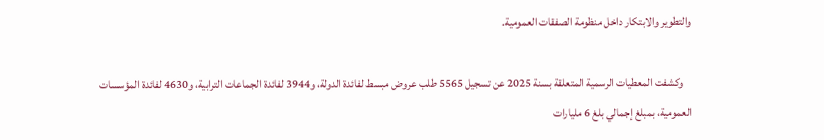والتطوير والابتكار داخل منظومة الصفقات العمومية.

    وكشفت المعطيات الرسمية المتعلقة بسنة 2025 عن تسجيل 5565 طلب عروض مبسط لفائدة الدولة، و3944 لفائدة الجماعات الترابية، و4630 لفائدة المؤسسات العمومية، بمبلغ إجمالي بلغ 6 مليارات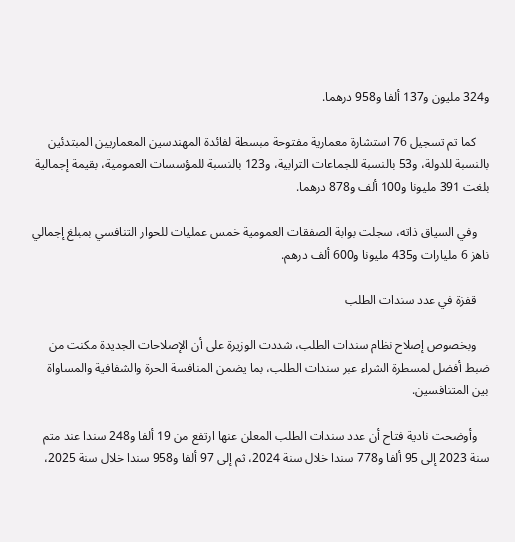و324 مليون و137 ألفا و958 درهما.

    كما تم تسجيل 76 استشارة معمارية مفتوحة مبسطة لفائدة المهندسين المعماريين المبتدئين بالنسبة للدولة، و53 بالنسبة للجماعات الترابية، و123 بالنسبة للمؤسسات العمومية، بقيمة إجمالية بلغت 391 مليونا و100 ألف و878 درهما.

    وفي السياق ذاته، سجلت بوابة الصفقات العمومية خمس عمليات للحوار التنافسي بمبلغ إجمالي ناهز 6 مليارات و435 مليونا و600 ألف درهم.

    قفزة في عدد سندات الطلب

    وبخصوص إصلاح نظام سندات الطلب، شددت الوزيرة على أن الإصلاحات الجديدة مكنت من ضبط أفضل لمسطرة الشراء عبر سندات الطلب، بما يضمن المنافسة الحرة والشفافية والمساواة بين المتنافسين.

    وأوضحت نادية فتاح أن عدد سندات الطلب المعلن عنها ارتفع من 19 ألفا و248 سندا عند متم سنة 2023 إلى 95 ألفا و778 سندا خلال سنة 2024، ثم إلى 97 ألفا و958 سندا خلال سنة 2025،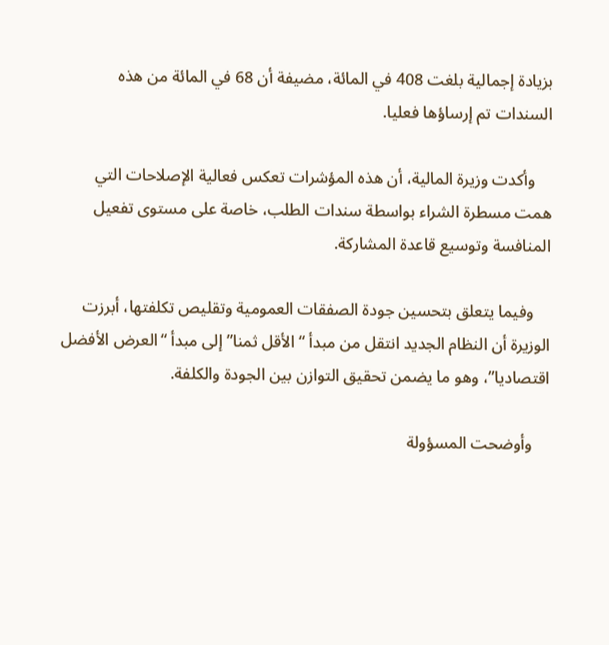بزيادة إجمالية بلغت 408 في المائة، مضيفة أن 68 في المائة من هذه السندات تم إرساؤها فعليا.

    وأكدت وزيرة المالية، أن هذه المؤشرات تعكس فعالية الإصلاحات التي همت مسطرة الشراء بواسطة سندات الطلب، خاصة على مستوى تفعيل المنافسة وتوسيع قاعدة المشاركة.

    وفيما يتعلق بتحسين جودة الصفقات العمومية وتقليص تكلفتها، أبرزت الوزيرة أن النظام الجديد انتقل من مبدأ “الأقل ثمنا” إلى مبدأ “العرض الأفضل اقتصاديا”، وهو ما يضمن تحقيق التوازن بين الجودة والكلفة.

    وأوضحت المسؤولة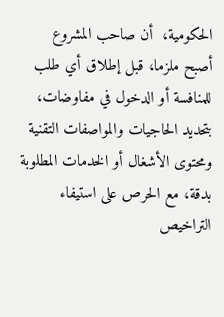الحكومية،  أن صاحب المشروع أصبح ملزما، قبل إطلاق أي طلب للمنافسة أو الدخول في مفاوضات، بتحديد الحاجيات والمواصفات التقنية ومحتوى الأشغال أو الخدمات المطلوبة بدقة، مع الحرص على استيفاء التراخيص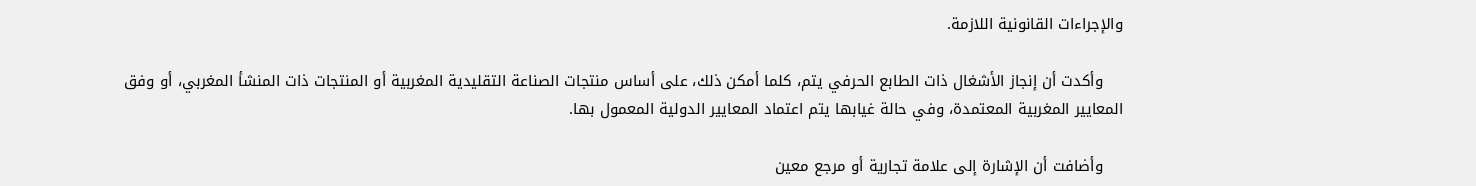والإجراءات القانونية اللازمة.

    وأكدت أن إنجاز الأشغال ذات الطابع الحرفي يتم، كلما أمكن ذلك، على أساس منتجات الصناعة التقليدية المغربية أو المنتجات ذات المنشأ المغربي، أو وفق المعايير المغربية المعتمدة، وفي حالة غيابها يتم اعتماد المعايير الدولية المعمول بها.

    وأضافت أن الإشارة إلى علامة تجارية أو مرجع معين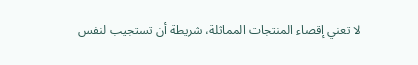لا تعني إقصاء المنتجات المماثلة، شريطة أن تستجيب لنفس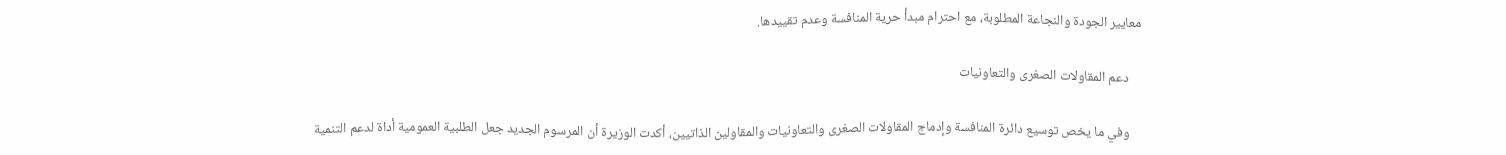معايير الجودة والنجاعة المطلوبة، مع احترام مبدأ حرية المنافسة وعدم تقييدها.

    دعم المقاولات الصغرى والتعاونيات

    وفي ما يخص توسيع دائرة المنافسة وإدماج المقاولات الصغرى والتعاونيات والمقاولين الذاتيين، أكدت الوزيرة أن المرسوم الجديد جعل الطلبية العمومية أداة لدعم التنمية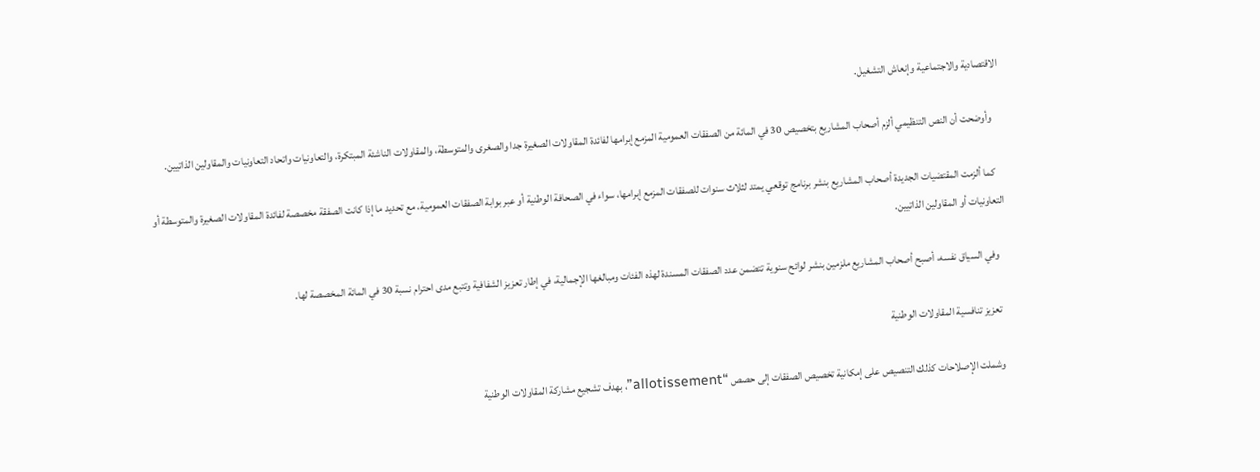الاقتصادية والاجتماعية وإنعاش التشغيل.

    وأوضحت أن النص التنظيمي ألزم أصحاب المشاريع بتخصيص 30 في المائة من الصفقات العمومية المزمع إبرامها لفائدة المقاولات الصغيرة جدا والصغرى والمتوسطة، والمقاولات الناشئة المبتكرة، والتعاونيات واتحاد التعاونيات والمقاولين الذاتيين.

    كما ألزمت المقتضيات الجديدة أصحاب المشاريع بنشر برنامج توقعي يمتد لثلاث سنوات للصفقات المزمع إبرامها، سواء في الصحافة الوطنية أو عبر بوابة الصفقات العمومية، مع تحديد ما إذا كانت الصفقة مخصصة لفائدة المقاولات الصغيرة والمتوسطة أو التعاونيات أو المقاولين الذاتيين.

    وفي السياق نفسه، أصبح أصحاب المشاريع ملزمين بنشر لوائح سنوية تتضمن عدد الصفقات المسندة لهذه الفئات ومبالغها الإجمالية، في إطار تعزيز الشفافية وتتبع مدى احترام نسبة 30 في المائة المخصصة لها.

    تعزيز تنافسية المقاولات الوطنية

    وشملت الإصلاحات كذلك التنصيص على إمكانية تخصيص الصفقات إلى حصص “allotissement”، بهدف تشجيع مشاركة المقاولات الوطنية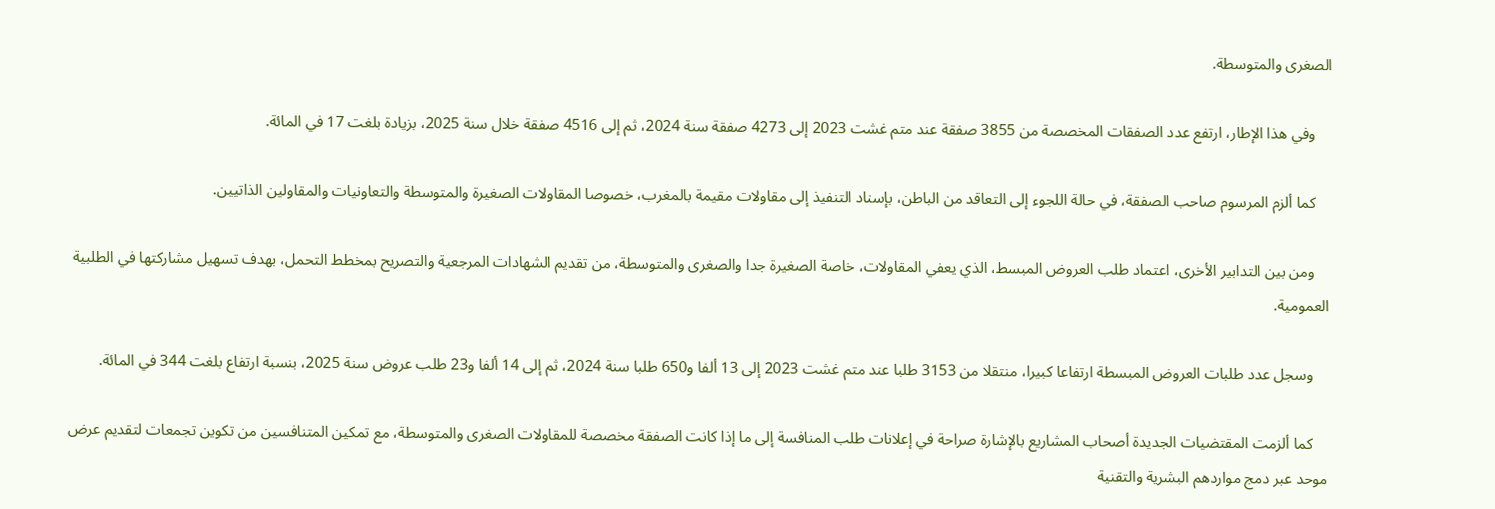الصغرى والمتوسطة.

    وفي هذا الإطار، ارتفع عدد الصفقات المخصصة من 3855 صفقة عند متم غشت 2023 إلى 4273 صفقة سنة 2024، ثم إلى 4516 صفقة خلال سنة 2025، بزيادة بلغت 17 في المائة.

    كما ألزم المرسوم صاحب الصفقة، في حالة اللجوء إلى التعاقد من الباطن، بإسناد التنفيذ إلى مقاولات مقيمة بالمغرب، خصوصا المقاولات الصغيرة والمتوسطة والتعاونيات والمقاولين الذاتيين.

    ومن بين التدابير الأخرى، اعتماد طلب العروض المبسط، الذي يعفي المقاولات، خاصة الصغيرة جدا والصغرى والمتوسطة، من تقديم الشهادات المرجعية والتصريح بمخطط التحمل، بهدف تسهيل مشاركتها في الطلبية العمومية.

    وسجل عدد طلبات العروض المبسطة ارتفاعا كبيرا، منتقلا من 3153 طلبا عند متم غشت 2023 إلى 13 ألفا و650 طلبا سنة 2024، ثم إلى 14 ألفا و23 طلب عروض سنة 2025، بنسبة ارتفاع بلغت 344 في المائة.

    كما ألزمت المقتضيات الجديدة أصحاب المشاريع بالإشارة صراحة في إعلانات طلب المنافسة إلى ما إذا كانت الصفقة مخصصة للمقاولات الصغرى والمتوسطة، مع تمكين المتنافسين من تكوين تجمعات لتقديم عرض موحد عبر دمج مواردهم البشرية والتقنية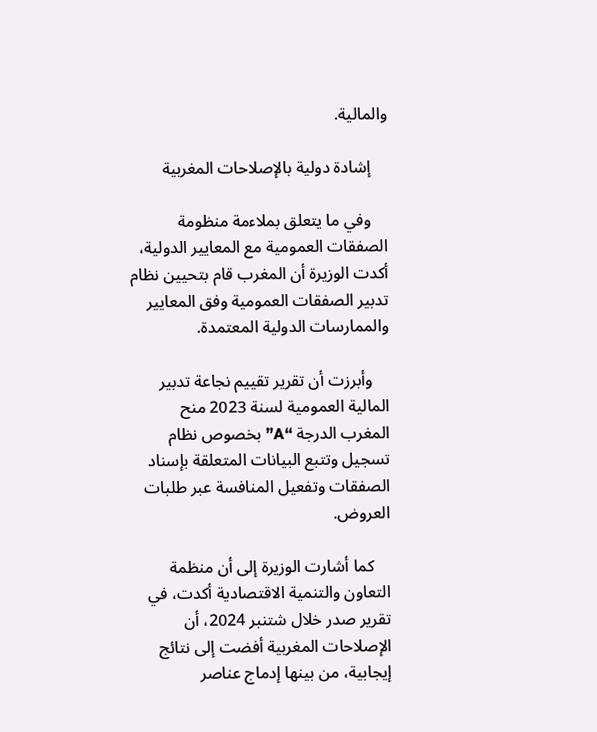والمالية.

    إشادة دولية بالإصلاحات المغربية

    وفي ما يتعلق بملاءمة منظومة الصفقات العمومية مع المعايير الدولية، أكدت الوزيرة أن المغرب قام بتحيين نظام تدبير الصفقات العمومية وفق المعايير والممارسات الدولية المعتمدة.

    وأبرزت أن تقرير تقييم نجاعة تدبير المالية العمومية لسنة 2023 منح المغرب الدرجة “A” بخصوص نظام تسجيل وتتبع البيانات المتعلقة بإسناد الصفقات وتفعيل المنافسة عبر طلبات العروض.

    كما أشارت الوزيرة إلى أن منظمة التعاون والتنمية الاقتصادية أكدت، في تقرير صدر خلال شتنبر 2024، أن الإصلاحات المغربية أفضت إلى نتائج إيجابية، من بينها إدماج عناصر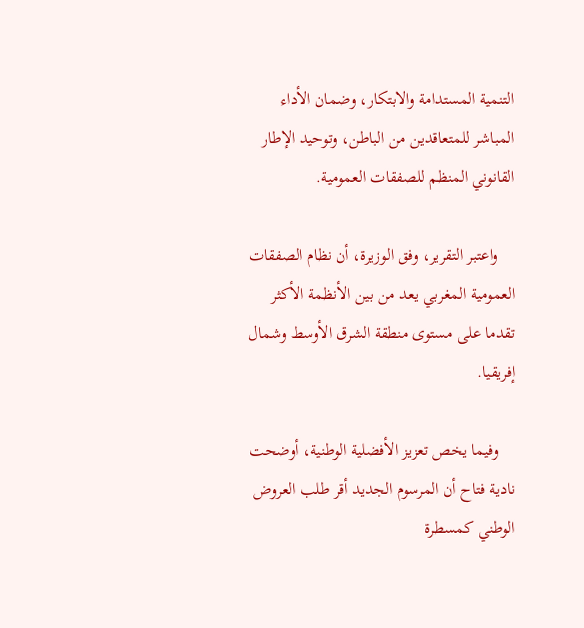التنمية المستدامة والابتكار، وضمان الأداء المباشر للمتعاقدين من الباطن، وتوحيد الإطار القانوني المنظم للصفقات العمومية.

    واعتبر التقرير، وفق الوزيرة، أن نظام الصفقات العمومية المغربي يعد من بين الأنظمة الأكثر تقدما على مستوى منطقة الشرق الأوسط وشمال إفريقيا.

    وفيما يخص تعزيز الأفضلية الوطنية، أوضحت نادية فتاح أن المرسوم الجديد أقر طلب العروض الوطني كمسطرة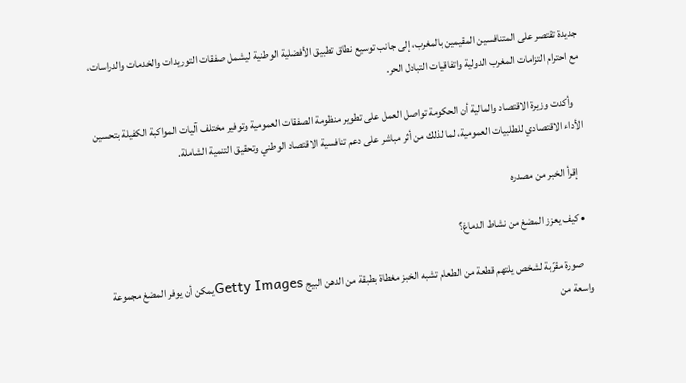جديدة تقتصر على المتنافسين المقيمين بالمغرب، إلى جانب توسيع نطاق تطبيق الأفضلية الوطنية ليشمل صفقات التوريدات والخدمات والدراسات، مع احترام التزامات المغرب الدولية واتفاقيات التبادل الحر.

    وأكدت وزيرة الاقتصاد والمالية أن الحكومة تواصل العمل على تطوير منظومة الصفقات العمومية وتوفير مختلف آليات المواكبة الكفيلة بتحسين الأداء الاقتصادي للطلبيات العمومية، لما لذلك من أثر مباشر على دعم تنافسية الاقتصاد الوطني وتحقيق التنمية الشاملة.

    إقرأ الخبر من مصدره

  • كيف يعزز المضغ من نشاط الدماغ؟

    صورة مقرّبة لشخص يلتهم قطعة من الطعام تشبه الخبز مغطاة بطبقة من الدهن البيج Getty Imagesيمكن أن يوفر المضغ مجموعة واسعة من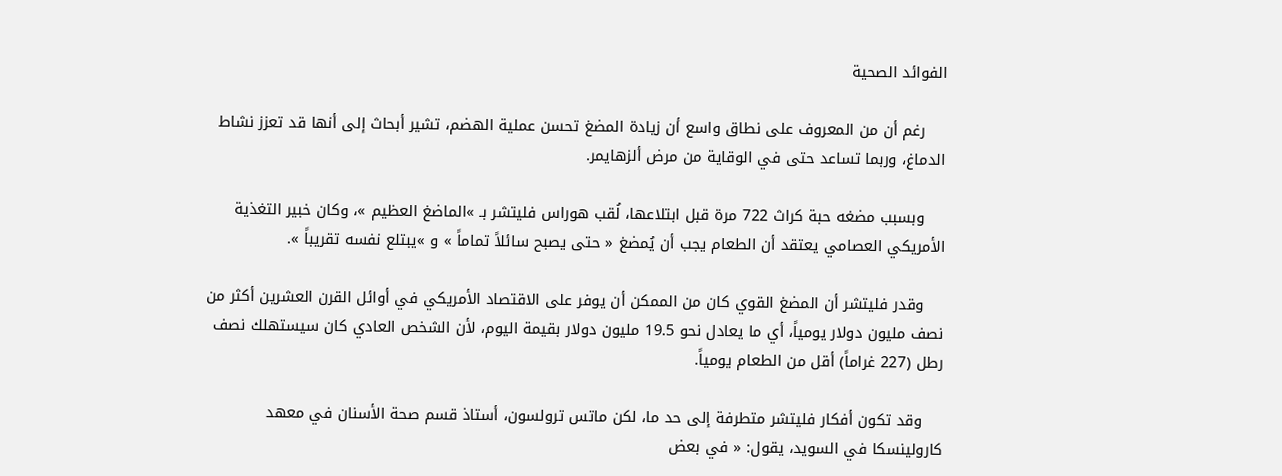الفوائد الصحية

    رغم أن من المعروف على نطاق واسع أن زيادة المضغ تحسن عملية الهضم، تشير أبحاث إلى أنها قد تعزز نشاط الدماغ، وربما تساعد حتى في الوقاية من مرض ألزهايمر.

    وبسبب مضغه حبة كراث 722 مرة قبل ابتلاعها، لُقب هوراس فليتشر بـ »الماضغ العظيم »، وكان خبير التغذية الأمريكي العصامي يعتقد أن الطعام يجب أن يُمضغ « حتى يصبح سائلاً تماماً » و »يبتلع نفسه تقريباً ».

    وقدر فليتشر أن المضغ القوي كان من الممكن أن يوفر على الاقتصاد الأمريكي في أوائل القرن العشرين أكثر من نصف مليون دولار يومياً، أي ما يعادل نحو 19.5 مليون دولار بقيمة اليوم، لأن الشخص العادي كان سيستهلك نصف رطل (227 غراماً) أقل من الطعام يومياً.

    وقد تكون أفكار فليتشر متطرفة إلى حد ما، لكن ماتس ترولسون، أستاذ قسم صحة الأسنان في معهد كارولينسكا في السويد، يقول: « في بعض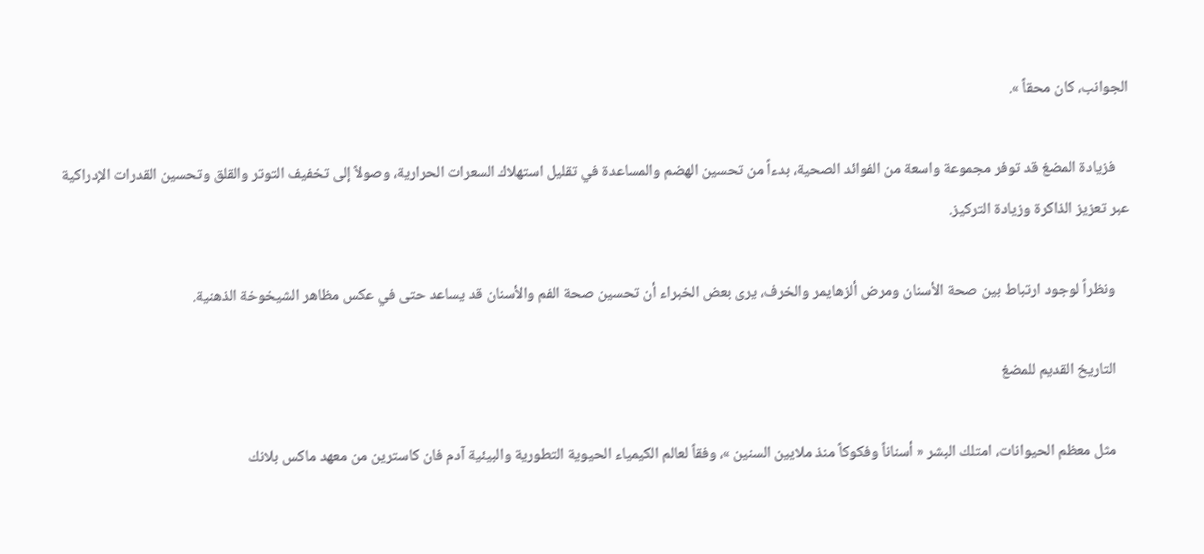الجوانب، كان محقاً ».

    فزيادة المضغ قد توفر مجموعة واسعة من الفوائد الصحية، بدءاً من تحسين الهضم والمساعدة في تقليل استهلاك السعرات الحرارية، وصولاً إلى تخفيف التوتر والقلق وتحسين القدرات الإدراكية عبر تعزيز الذاكرة وزيادة التركيز.

    ونظراً لوجود ارتباط بين صحة الأسنان ومرض ألزهايمر والخرف، يرى بعض الخبراء أن تحسين صحة الفم والأسنان قد يساعد حتى في عكس مظاهر الشيخوخة الذهنية.

    التاريخ القديم للمضغ

    مثل معظم الحيوانات، امتلك البشر « أسناناً وفكوكاً منذ ملايين السنين »، وفقاً لعالم الكيمياء الحيوية التطورية والبيئية آدم فان كاسترين من معهد ماكس بلانك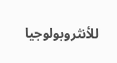للأنثروبولوجيا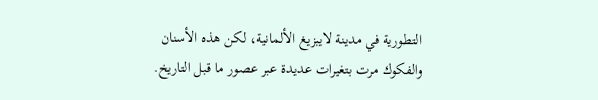التطورية في مدينة لايبزيغ الألمانية، لكن هذه الأسنان والفكوك مرت بتغيرات عديدة عبر عصور ما قبل التاريخ.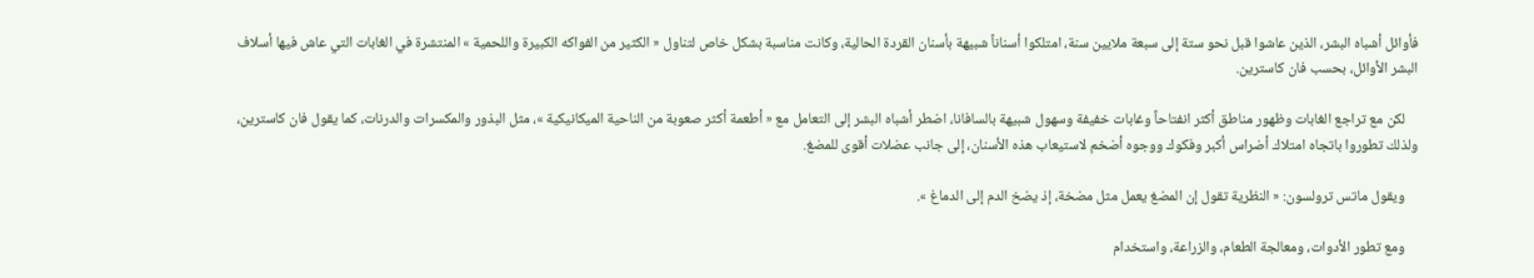فأوائل أشباه البشر، الذين عاشوا قبل نحو ستة إلى سبعة ملايين سنة، امتلكوا أسناناً شبيهة بأسنان القردة الحالية، وكانت مناسبة بشكل خاص لتناول « الكثير من الفواكه الكبيرة واللحمية » المنتشرة في الغابات التي عاش فيها أسلاف البشر الأوائل، بحسب فان كاسترين.

    لكن مع تراجع الغابات وظهور مناطق أكثر انفتاحاً وغابات خفيفة وسهول شبيهة بالسافانا، اضطر أشباه البشر إلى التعامل مع « أطعمة أكثر صعوبة من الناحية الميكانيكية »، مثل البذور والمكسرات والدرنات، كما يقول فان كاسترين، ولذلك تطوروا باتجاه امتلاك أضراس أكبر وفكوك ووجوه أضخم لاستيعاب هذه الأسنان، إلى جانب عضلات أقوى للمضغ.

    ويقول ماتس ترولسون: « النظرية تقول إن المضغ يعمل مثل مضخة، إذ يضخ الدم إلى الدماغ ».

    ومع تطور الأدوات، ومعالجة الطعام، والزراعة، واستخدام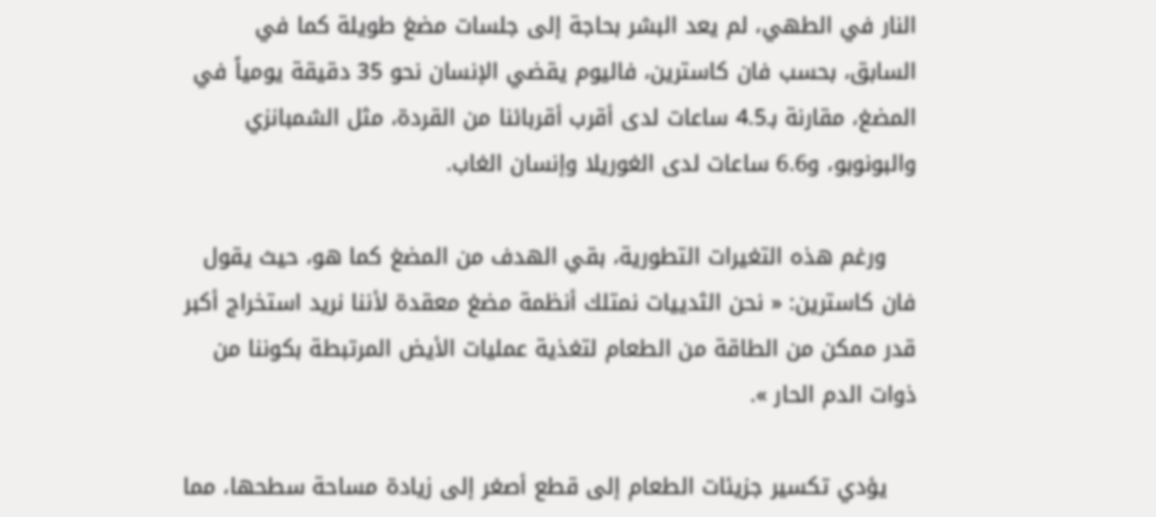النار في الطهي، لم يعد البشر بحاجة إلى جلسات مضغ طويلة كما في السابق، بحسب فان كاسترين، فاليوم يقضي الإنسان نحو 35 دقيقة يومياً في المضغ، مقارنة بـ4.5 ساعات لدى أقرب أقربائنا من القردة، مثل الشمبانزي والبونوبو، و6.6 ساعات لدى الغوريلا وإنسان الغاب.

    ورغم هذه التغيرات التطورية، بقي الهدف من المضغ كما هو، حيث يقول فان كاسترين: « نحن الثدييات نمتلك أنظمة مضغ معقدة لأننا نريد استخراج أكبر قدر ممكن من الطاقة من الطعام لتغذية عمليات الأيض المرتبطة بكوننا من ذوات الدم الحار ».

    يؤدي تكسير جزيئات الطعام إلى قطع أصغر إلى زيادة مساحة سطحها، مما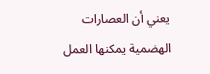يعني أن العصارات الهضمية يمكنها العمل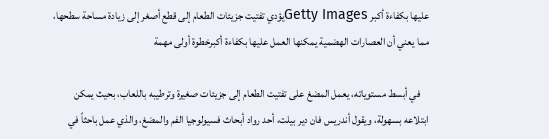عليها بكفاءة أكبر Getty Imagesيؤدي تفتيت جزيئات الطعام إلى قطع أصغر إلى زيادة مساحة سطحها، مما يعني أن العصارات الهضمية يمكنها العمل عليها بكفاءة أكبرخطوة أولى مهمة

    في أبسط مستوياته، يعمل المضغ على تفتيت الطعام إلى جزيئات صغيرة وترطيبه باللعاب، بحيث يمكن ابتلاعه بسهولة، ويقول أندريس فان دير بيلت، أحد رواد أبحاث فسيولوجيا الفم والمضغ، والذي عمل باحثاً في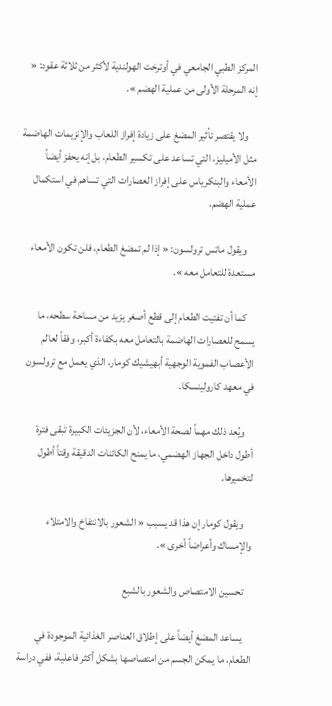المركز الطبي الجامعي في أوترخت الهولندية لأكثر من ثلاثة عقود: « إنه المرحلة الأولى من عملية الهضم ».

    ولا يقتصر تأثير المضغ على زيادة إفراز اللعاب والإنزيمات الهاضمة مثل الأميليز، التي تساعد على تكسير الطعام، بل إنه يحفز أيضاً الأمعاء والبنكرياس على إفراز العصارات التي تساهم في استكمال عملية الهضم.

    ويقول ماتس ترولسون: « إذا لم تمضغ الطعام، فلن تكون الأمعاء مستعدة للتعامل معه ».

    كما أن تفتيت الطعام إلى قطع أصغر يزيد من مساحة سطحه، ما يسمح للعصارات الهاضمة بالتعامل معه بكفاءة أكبر، وفقاً لعالم الأعصاب الفموية الوجهية أبهيشيك كومار، الذي يعمل مع ترولسون في معهد كارولينسكا.

    ويُعد ذلك مهماً لصحة الأمعاء، لأن الجزيئات الكبيرة تبقى فترة أطول داخل الجهاز الهضمي، ما يمنح الكائنات الدقيقة وقتاً أطول لتخميرها.

    ويقول كومار إن هذا قد يسبب « الشعور بالانتفاخ والامتلاء والإمساك وأعراضاً أخرى ».

    تحسين الامتصاص والشعور بالشبع

    يساعد المضغ أيضاً على إطلاق العناصر الغذائية الموجودة في الطعام، ما يمكن الجسم من امتصاصها بشكل أكثر فاعلية، ففي دراسة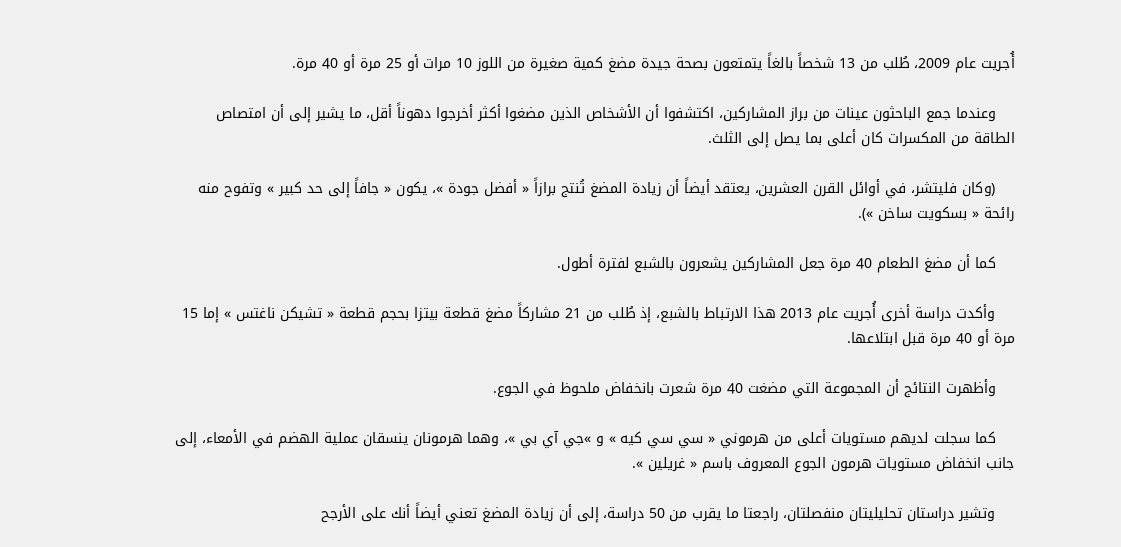أُجريت عام 2009، طُلب من 13 شخصاً بالغاً يتمتعون بصحة جيدة مضغ كمية صغيرة من اللوز 10 مرات أو 25 مرة أو 40 مرة.

    وعندما جمع الباحثون عينات من براز المشاركين، اكتشفوا أن الأشخاص الذين مضغوا أكثر أخرجوا دهوناً أقل، ما يشير إلى أن امتصاص الطاقة من المكسرات كان أعلى بما يصل إلى الثلث.

    (وكان فليتشر، في أوائل القرن العشرين، يعتقد أيضاً أن زيادة المضغ تُنتج برازاً « أفضل جودة »، يكون « جافاً إلى حد كبير » وتفوح منه رائحة « بسكويت ساخن »).

    كما أن مضغ الطعام 40 مرة جعل المشاركين يشعرون بالشبع لفترة أطول.

    وأكدت دراسة أخرى أُجريت عام 2013 هذا الارتباط بالشبع، إذ طُلب من 21 مشاركاً مضغ قطعة بيتزا بحجم قطعة « تشيكن ناغتس » إما 15 مرة أو 40 مرة قبل ابتلاعها.

    وأظهرت النتائج أن المجموعة التي مضغت 40 مرة شعرت بانخفاض ملحوظ في الجوع.

    كما سجلت لديهم مستويات أعلى من هرموني « سي سي كيه » و »جي آي بي »، وهما هرمونان ينسقان عملية الهضم في الأمعاء، إلى جانب انخفاض مستويات هرمون الجوع المعروف باسم « غريلين ».

    وتشير دراستان تحليليتان منفصلتان، راجعتا ما يقرب من 50 دراسة، إلى أن زيادة المضغ تعني أيضاً أنك على الأرجح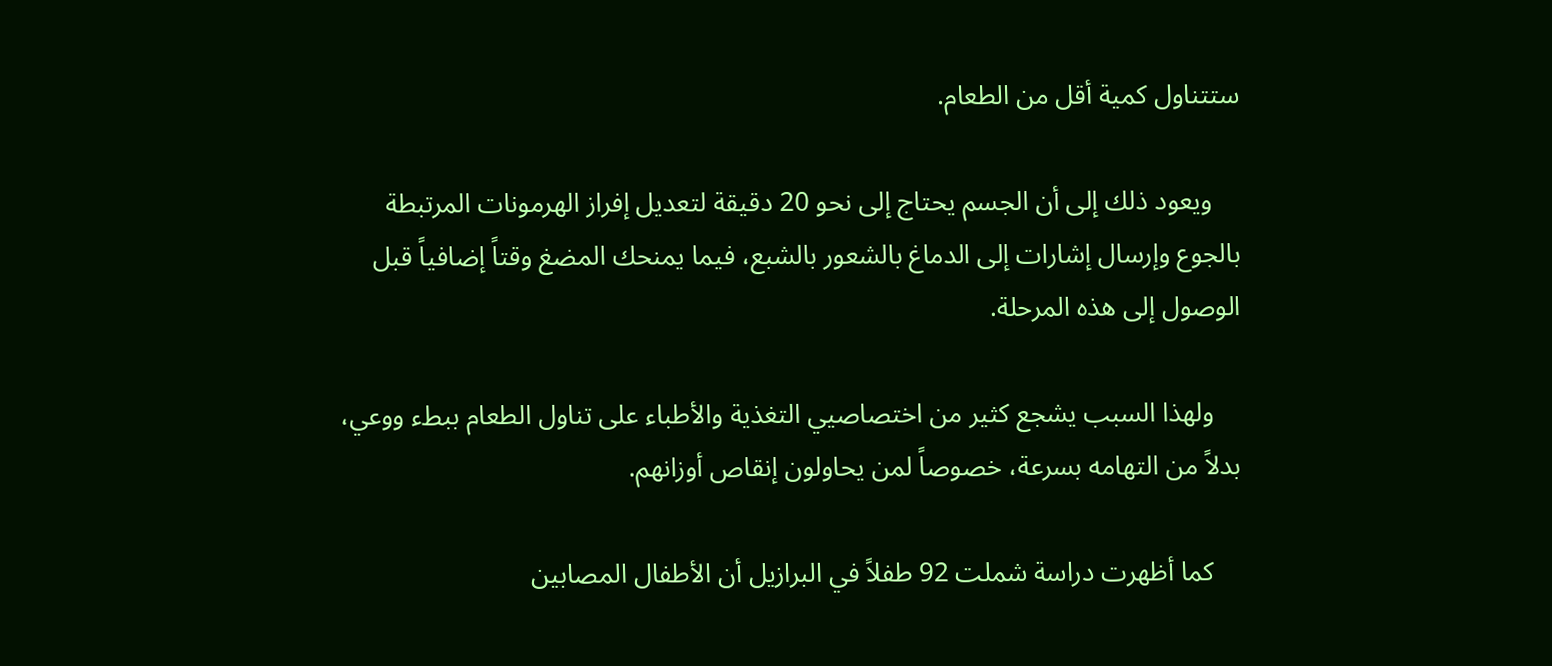ستتناول كمية أقل من الطعام.

    ويعود ذلك إلى أن الجسم يحتاج إلى نحو 20 دقيقة لتعديل إفراز الهرمونات المرتبطة بالجوع وإرسال إشارات إلى الدماغ بالشعور بالشبع، فيما يمنحك المضغ وقتاً إضافياً قبل الوصول إلى هذه المرحلة.

    ولهذا السبب يشجع كثير من اختصاصيي التغذية والأطباء على تناول الطعام ببطء ووعي، بدلاً من التهامه بسرعة، خصوصاً لمن يحاولون إنقاص أوزانهم.

    كما أظهرت دراسة شملت 92 طفلاً في البرازيل أن الأطفال المصابين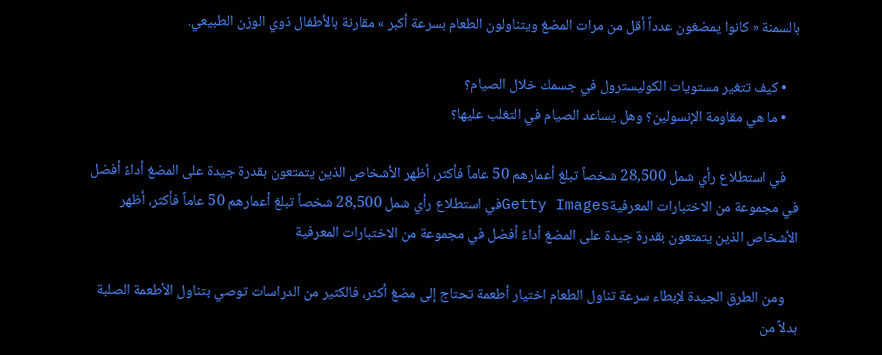بالسمنة « كانوا يمضغون عدداً أقل من مرات المضغ ويتناولون الطعام بسرعة أكبر » مقارنة بالأطفال ذوي الوزن الطبيعي.

    • كيف تتغير مستويات الكوليسترول في جسمك خلال الصيام؟
    • ما هي مقاومة الإنسولين؟ وهل يساعد الصيام في التغلب عليها؟

    في استطلاع رأي شمل 28,500 شخصاً تبلغ أعمارهم 50 عاماً فأكثر، أظهر الأشخاص الذين يتمتعون بقدرة جيدة على المضغ أداءً أفضل في مجموعة من الاختبارات المعرفيةGetty Imagesفي استطلاع رأي شمل 28,500 شخصاً تبلغ أعمارهم 50 عاماً فأكثر، أظهر الأشخاص الذين يتمتعون بقدرة جيدة على المضغ أداءً أفضل في مجموعة من الاختبارات المعرفية

    ومن الطرق الجيدة لإبطاء سرعة تناول الطعام اختيار أطعمة تحتاج إلى مضغ أكثر، فالكثير من الدراسات توصي بتناول الأطعمة الصلبة بدلاً من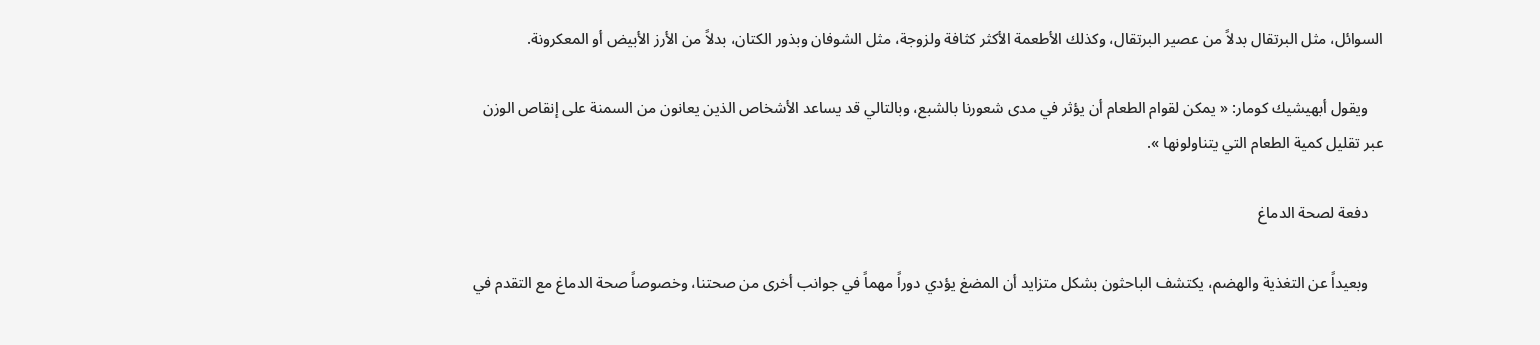السوائل، مثل البرتقال بدلاً من عصير البرتقال، وكذلك الأطعمة الأكثر كثافة ولزوجة، مثل الشوفان وبذور الكتان، بدلاً من الأرز الأبيض أو المعكرونة.

    ويقول أبهيشيك كومار: « يمكن لقوام الطعام أن يؤثر في مدى شعورنا بالشبع، وبالتالي قد يساعد الأشخاص الذين يعانون من السمنة على إنقاص الوزن عبر تقليل كمية الطعام التي يتناولونها ».

    دفعة لصحة الدماغ

    وبعيداً عن التغذية والهضم، يكتشف الباحثون بشكل متزايد أن المضغ يؤدي دوراً مهماً في جوانب أخرى من صحتنا، وخصوصاً صحة الدماغ مع التقدم في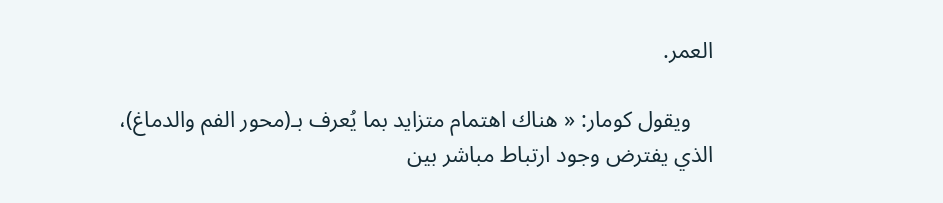العمر.

    ويقول كومار: « هناك اهتمام متزايد بما يُعرف بـ(محور الفم والدماغ)، الذي يفترض وجود ارتباط مباشر بين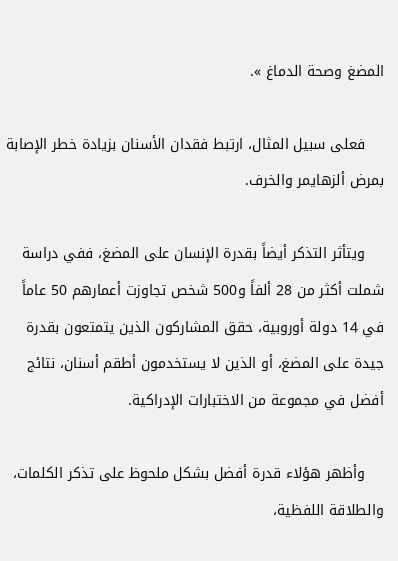المضغ وصحة الدماغ ».

    فعلى سبيل المثال، ارتبط فقدان الأسنان بزيادة خطر الإصابة بمرض ألزهايمر والخرف.

    ويتأثر التذكر أيضاً بقدرة الإنسان على المضغ، ففي دراسة شملت أكثر من 28 ألفاً و500 شخص تجاوزت أعمارهم 50 عاماً في 14 دولة أوروبية، حقق المشاركون الذين يتمتعون بقدرة جيدة على المضغ، أو الذين لا يستخدمون أطقم أسنان، نتائج أفضل في مجموعة من الاختبارات الإدراكية.

    وأظهر هؤلاء قدرة أفضل بشكل ملحوظ على تذكر الكلمات، والطلاقة اللفظية،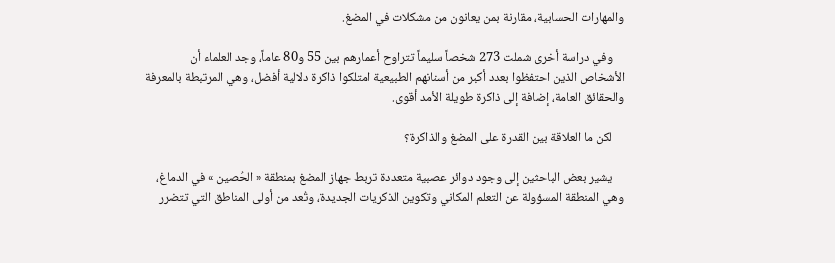والمهارات الحسابية، مقارنة بمن يعانون من مشكلات في المضغ.

    وفي دراسة أخرى شملت 273 شخصاً سليماً تتراوح أعمارهم بين 55 و80 عاماً، وجد العلماء أن الأشخاص الذين احتفظوا بعدد أكبر من أسنانهم الطبيعية امتلكوا ذاكرة دلالية أفضل، وهي المرتبطة بالمعرفة والحقائق العامة، إضافة إلى ذاكرة طويلة الأمد أقوى.

    لكن ما العلاقة بين القدرة على المضغ والذاكرة؟

    يشير بعض الباحثين إلى وجود دوائر عصبية متعددة تربط جهاز المضغ بمنطقة « الحُصين » في الدماغ، وهي المنطقة المسؤولة عن التعلم المكاني وتكوين الذكريات الجديدة، وتُعد من أولى المناطق التي تتضرر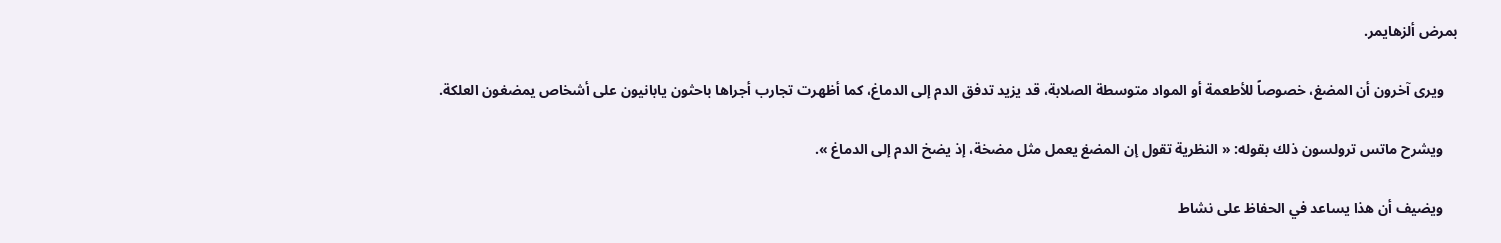بمرض ألزهايمر.

    ويرى آخرون أن المضغ، خصوصاً للأطعمة أو المواد متوسطة الصلابة، قد يزيد تدفق الدم إلى الدماغ، كما أظهرت تجارب أجراها باحثون يابانيون على أشخاص يمضغون العلكة.

    ويشرح ماتس ترولسون ذلك بقوله: « النظرية تقول إن المضغ يعمل مثل مضخة، إذ يضخ الدم إلى الدماغ ».

    ويضيف أن هذا يساعد في الحفاظ على نشاط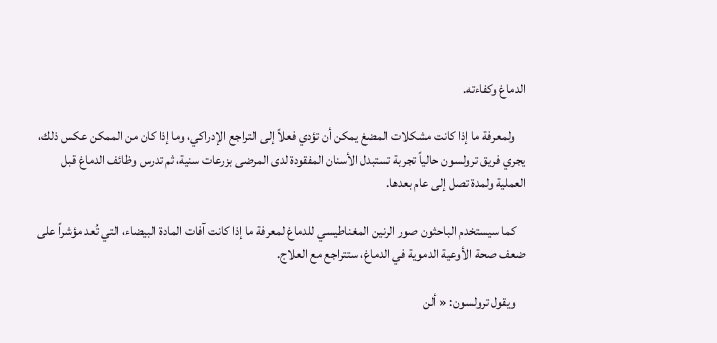الدماغ وكفاءته.

    ولمعرفة ما إذا كانت مشكلات المضغ يمكن أن تؤدي فعلاً إلى التراجع الإدراكي، وما إذا كان من الممكن عكس ذلك، يجري فريق ترولسون حالياً تجربة تستبدل الأسنان المفقودة لدى المرضى بزرعات سنية، ثم تدرس وظائف الدماغ قبل العملية ولمدة تصل إلى عام بعدها.

    كما سيستخدم الباحثون صور الرنين المغناطيسي للدماغ لمعرفة ما إذا كانت آفات المادة البيضاء، التي تُعد مؤشراً على ضعف صحة الأوعية الدموية في الدماغ، ستتراجع مع العلاج.

    ويقول ترولسون: « ألن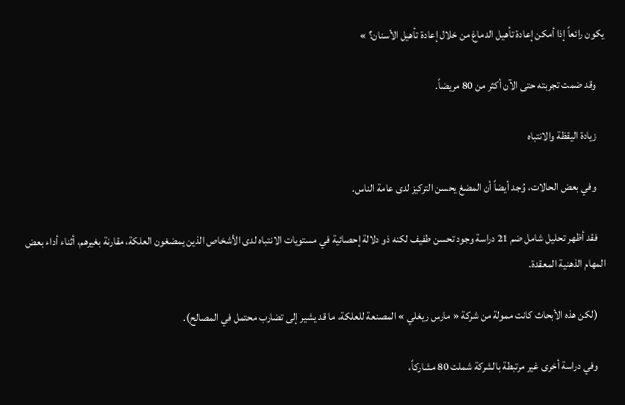يكون رائعاً إذا أمكن إعادة تأهيل الدماغ من خلال إعادة تأهيل الأسنان؟ »

    وقد ضمت تجربته حتى الآن أكثر من 80 مريضاً.

    زيادة اليقظة والانتباه

    وفي بعض الحالات، وُجد أيضاً أن المضغ يحسن التركيز لدى عامة الناس.

    فقد أظهر تحليل شامل ضم 21 دراسة وجود تحسن طفيف لكنه ذو دلالة إحصائية في مستويات الانتباه لدى الأشخاص الذين يمضغون العلكة، مقارنة بغيرهم، أثناء أداء بعض المهام الذهنية المعقدة.

    (لكن هذه الأبحاث كانت ممولة من شركة « مارس ريغلي » المصنعة للعلكة، ما قد يشير إلى تضارب محتمل في المصالح).

    وفي دراسة أخرى غير مرتبطة بالشركة شملت 80 مشاركاً،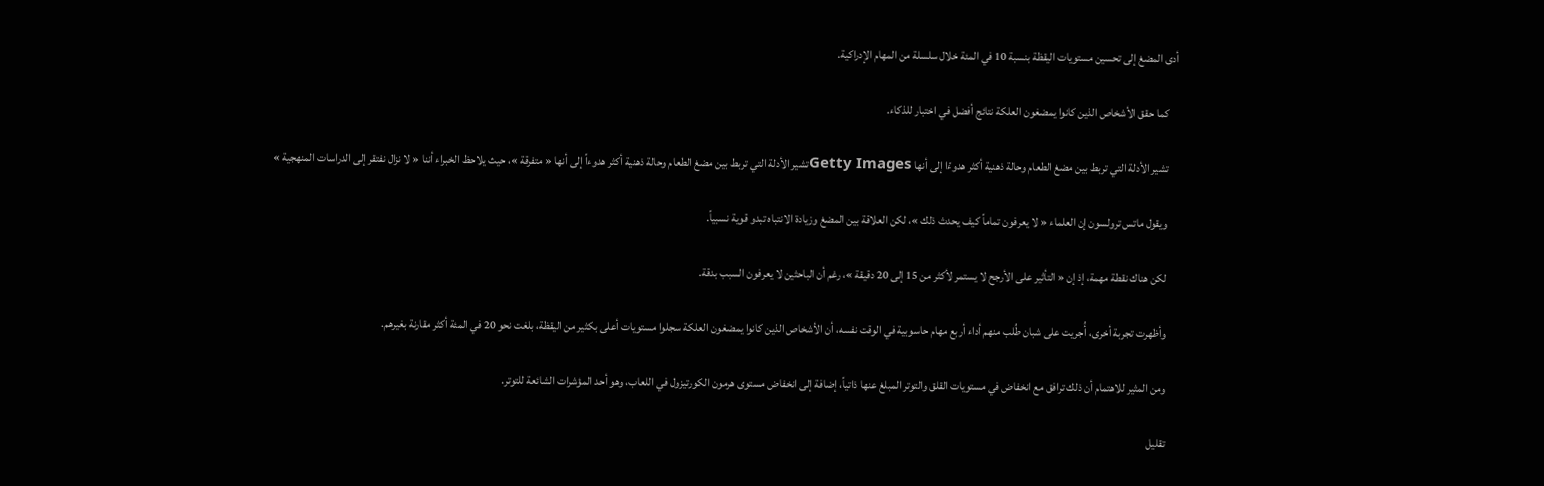أدى المضغ إلى تحسين مستويات اليقظة بنسبة 10 في المئة خلال سلسلة من المهام الإدراكية.

    كما حقق الأشخاص الذين كانوا يمضغون العلكة نتائج أفضل في اختبار للذكاء.

    تشير الأدلة التي تربط بين مضغ الطعام وحالة ذهنية أكثر هدوءًا إلى أنها Getty Imagesتشير الأدلة التي تربط بين مضغ الطعام وحالة ذهنية أكثر هدوءاً إلى أنها « متفرقة »، حيث يلاحظ الخبراء أننا « لا نزال نفتقر إلى الدراسات المنهجية »

    ويقول ماتس ترولسون إن العلماء « لا يعرفون تماماً كيف يحدث ذلك »، لكن العلاقة بين المضغ وزيادة الانتباه تبدو قوية نسبياً.

    لكن هناك نقطة مهمة، إذ إن « التأثير على الأرجح لا يستمر لأكثر من 15 إلى 20 دقيقة »، رغم أن الباحثين لا يعرفون السبب بدقة.

    وأظهرت تجربة أخرى، أُجريت على شبان طُلب منهم أداء أربع مهام حاسوبية في الوقت نفسه، أن الأشخاص الذين كانوا يمضغون العلكة سجلوا مستويات أعلى بكثير من اليقظة، بلغت نحو 20 في المئة أكثر مقارنة بغيرهم.

    ومن المثير للاهتمام أن ذلك ترافق مع انخفاض في مستويات القلق والتوتر المبلغ عنها ذاتياً، إضافة إلى انخفاض مستوى هرمون الكورتيزول في اللعاب، وهو أحد المؤشرات الشائعة للتوتر.

    تقليل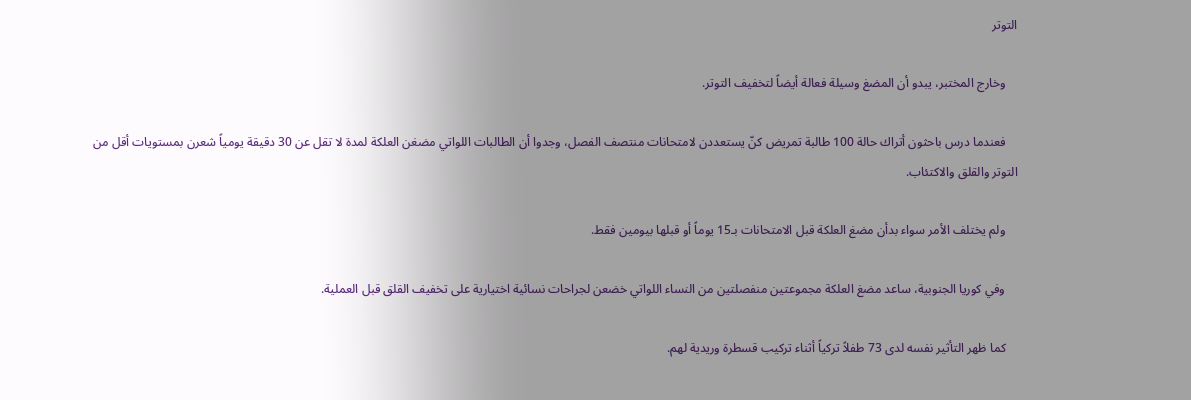التوتر

    وخارج المختبر، يبدو أن المضغ وسيلة فعالة أيضاً لتخفيف التوتر.

    فعندما درس باحثون أتراك حالة 100 طالبة تمريض كنّ يستعددن لامتحانات منتصف الفصل، وجدوا أن الطالبات اللواتي مضغن العلكة لمدة لا تقل عن 30 دقيقة يومياً شعرن بمستويات أقل من التوتر والقلق والاكتئاب.

    ولم يختلف الأمر سواء بدأن مضغ العلكة قبل الامتحانات بـ15 يوماً أو قبلها بيومين فقط.

    وفي كوريا الجنوبية، ساعد مضغ العلكة مجموعتين منفصلتين من النساء اللواتي خضعن لجراحات نسائية اختيارية على تخفيف القلق قبل العملية.

    كما ظهر التأثير نفسه لدى 73 طفلاً تركياً أثناء تركيب قسطرة وريدية لهم.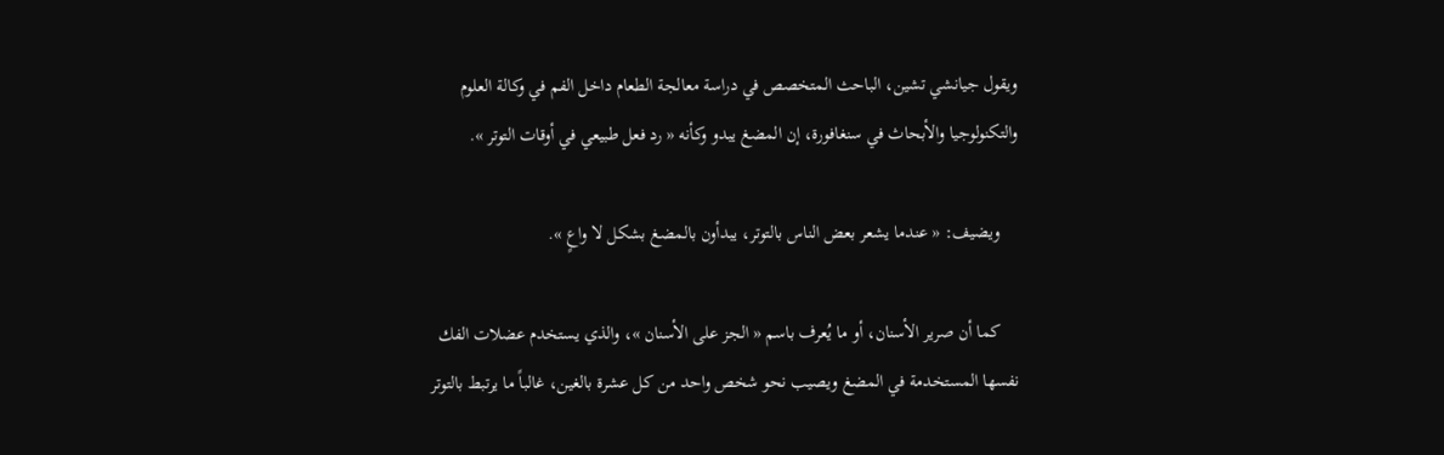ويقول جيانشي تشين، الباحث المتخصص في دراسة معالجة الطعام داخل الفم في وكالة العلوم والتكنولوجيا والأبحاث في سنغافورة، إن المضغ يبدو وكأنه « رد فعل طبيعي في أوقات التوتر ».

    ويضيف: « عندما يشعر بعض الناس بالتوتر، يبدأون بالمضغ بشكل لا واعٍ ».

    كما أن صرير الأسنان، أو ما يُعرف باسم « الجز على الأسنان »، والذي يستخدم عضلات الفك نفسها المستخدمة في المضغ ويصيب نحو شخص واحد من كل عشرة بالغين، غالباً ما يرتبط بالتوتر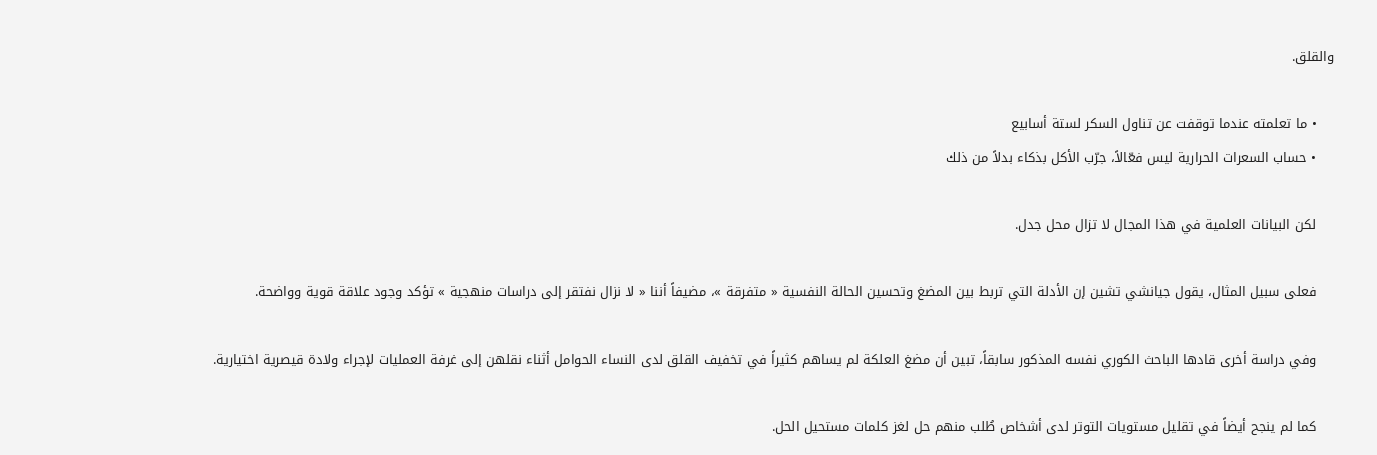والقلق.

    • ما تعلمته عندما توقفت عن تناول السكر لستة أسابيع
    • حساب السعرات الحرارية ليس فعّالاً، جرّب الأكل بذكاء بدلاً من ذلك

    لكن البيانات العلمية في هذا المجال لا تزال محل جدل.

    فعلى سبيل المثال، يقول جيانشي تشين إن الأدلة التي تربط بين المضغ وتحسين الحالة النفسية « متفرقة »، مضيفاً أننا « لا نزال نفتقر إلى دراسات منهجية » تؤكد وجود علاقة قوية وواضحة.

    وفي دراسة أخرى قادها الباحث الكوري نفسه المذكور سابقاً، تبين أن مضغ العلكة لم يساهم كثيراً في تخفيف القلق لدى النساء الحوامل أثناء نقلهن إلى غرفة العمليات لإجراء ولادة قيصرية اختيارية.

    كما لم ينجح أيضاً في تقليل مستويات التوتر لدى أشخاص طُلب منهم حل لغز كلمات مستحيل الحل.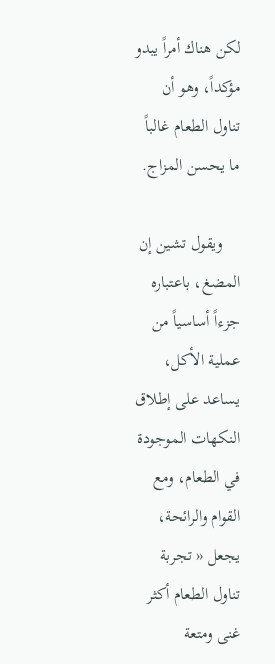لكن هناك أمراً يبدو مؤكداً، وهو أن تناول الطعام غالباً ما يحسن المزاج.

    ويقول تشين إن المضغ، باعتباره جزءاً أساسياً من عملية الأكل، يساعد على إطلاق النكهات الموجودة في الطعام، ومع القوام والرائحة، يجعل « تجربة تناول الطعام أكثر غنى ومتعة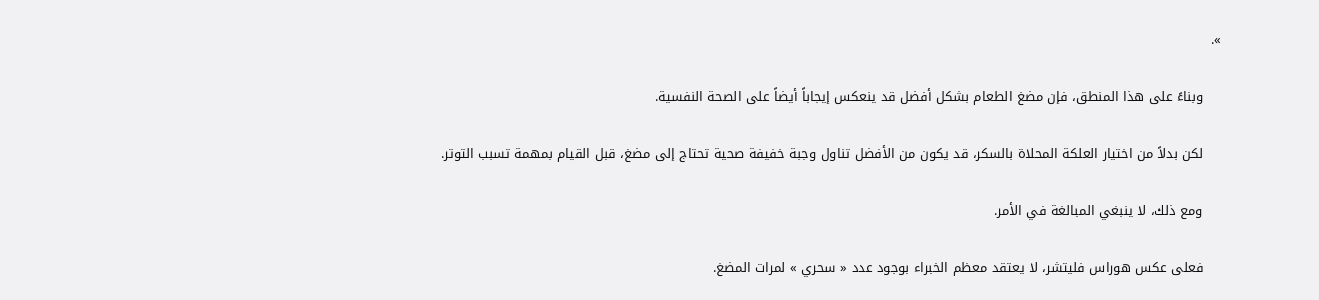».

    وبناءً على هذا المنطق، فإن مضغ الطعام بشكل أفضل قد ينعكس إيجاباً أيضاً على الصحة النفسية.

    لكن بدلاً من اختيار العلكة المحلاة بالسكر، قد يكون من الأفضل تناول وجبة خفيفة صحية تحتاج إلى مضغ، قبل القيام بمهمة تسبب التوتر.

    ومع ذلك، لا ينبغي المبالغة في الأمر.

    فعلى عكس هوراس فليتشر، لا يعتقد معظم الخبراء بوجود عدد « سحري » لمرات المضغ.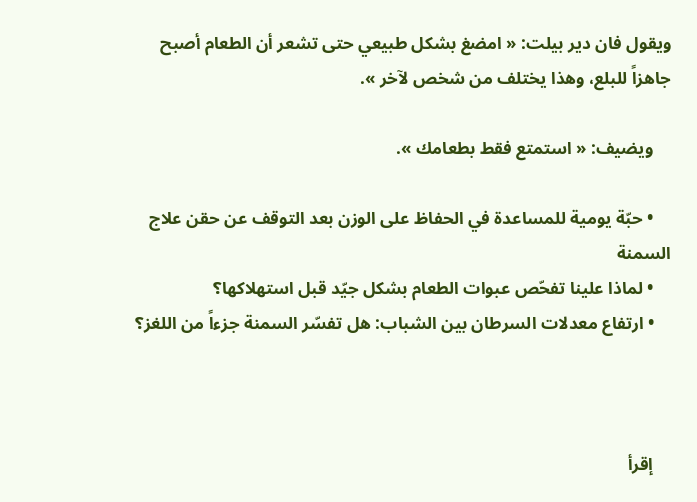ويقول فان دير بيلت: « امضغ بشكل طبيعي حتى تشعر أن الطعام أصبح جاهزاً للبلع، وهذا يختلف من شخص لآخر ».

    ويضيف: « استمتع فقط بطعامك ».

    • حبّة يومية للمساعدة في الحفاظ على الوزن بعد التوقف عن حقن علاج السمنة
    • لماذا علينا تفحّص عبوات الطعام بشكل جيّد قبل استهلاكها؟
    • ارتفاع معدلات السرطان بين الشباب: هل تفسّر السمنة جزءاً من اللغز؟



    إقرأ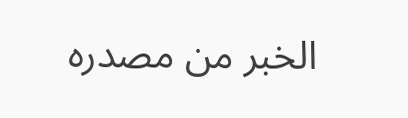الخبر من مصدره